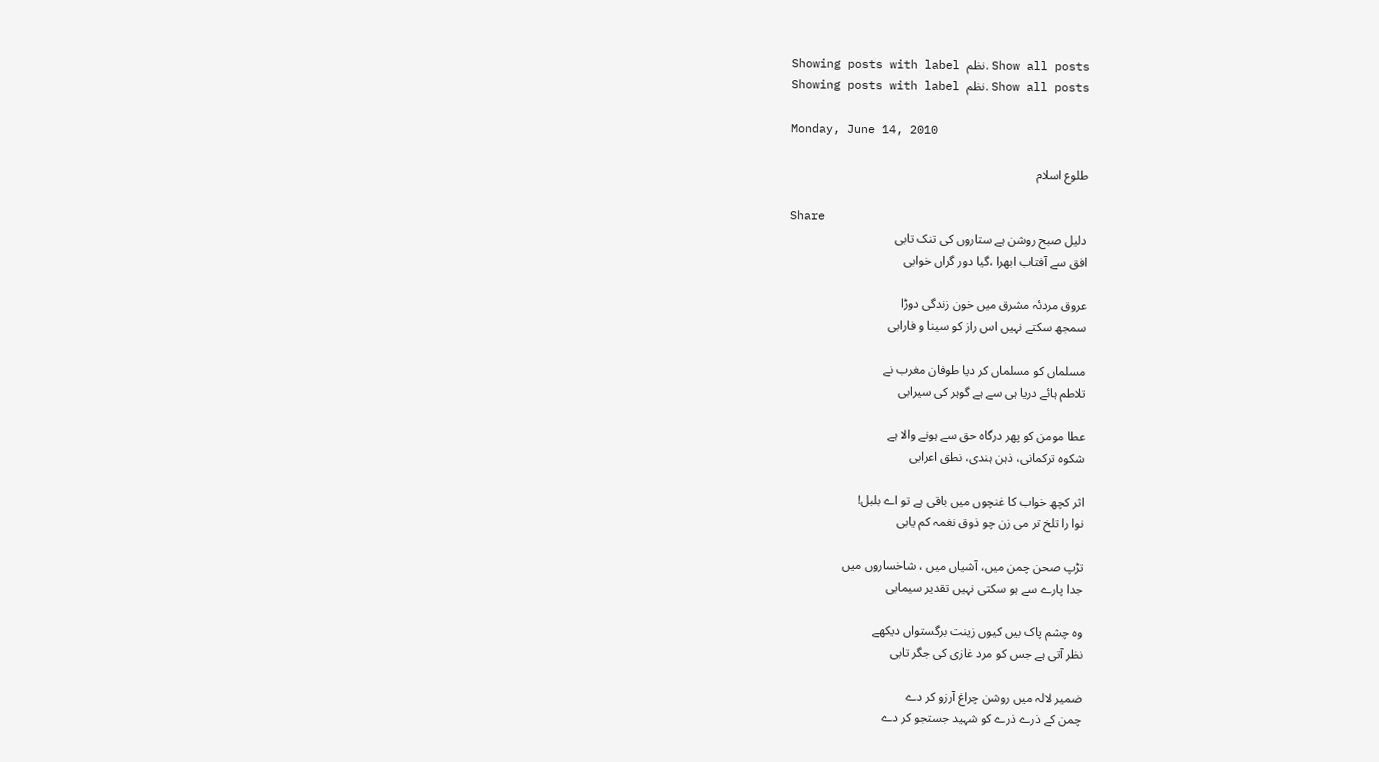Showing posts with label نظم. Show all posts
Showing posts with label نظم. Show all posts

Monday, June 14, 2010

طلوع اسلام

Share
دلیل صبح روشن ہے ستاروں کی تنک تابی
افق سے آفتاب ابھرا ،گیا دور گراں خوابی

عروق مردئہ مشرق میں خون زندگی دوڑا
سمجھ سکتے نہیں اس راز کو سینا و فارابی

مسلماں کو مسلماں کر دیا طوفان مغرب نے
تلاطم ہائے دریا ہی سے ہے گوہر کی سیرابی

عطا مومن کو پھر درگاہ حق سے ہونے والا ہے
شکوہ ترکمانی، ذہن ہندی، نطق اعرابی

اثر کچھ خواب کا غنچوں میں باقی ہے تو اے بلبل!
نوا را تلخ تر می زن چو ذوق نغمہ کم یابی

تڑپ صحن چمن میں، آشیاں میں ، شاخساروں میں
جدا پارے سے ہو سکتی نہیں تقدیر سیمابی

وہ چشم پاک بیں کیوں زینت برگستواں دیکھے
نظر آتی ہے جس کو مرد غازی کی جگر تابی

ضمیر لالہ میں روشن چراغ آرزو کر دے
چمن کے ذرے ذرے کو شہید جستجو کر دے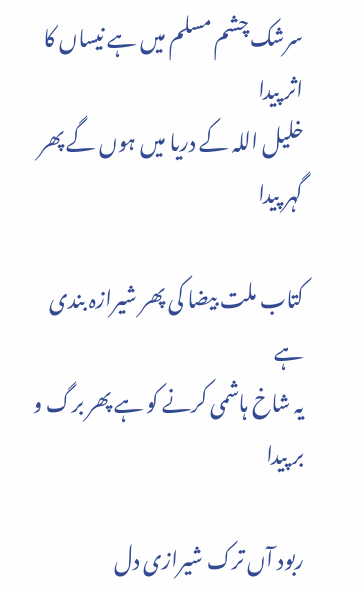سرشک چشم مسلم میں ہے نیساں کا اثر پیدا
خلیل اللہ کے دریا میں ہوں گے پھر گہر پیدا

کتاب ملت بیضا کی پھر شیرازہ بندی ہے
یہ شاخ ہاشمی کرنے کو ہے پھر برگ و بر پیدا

ربود آں ترک شیرازی دل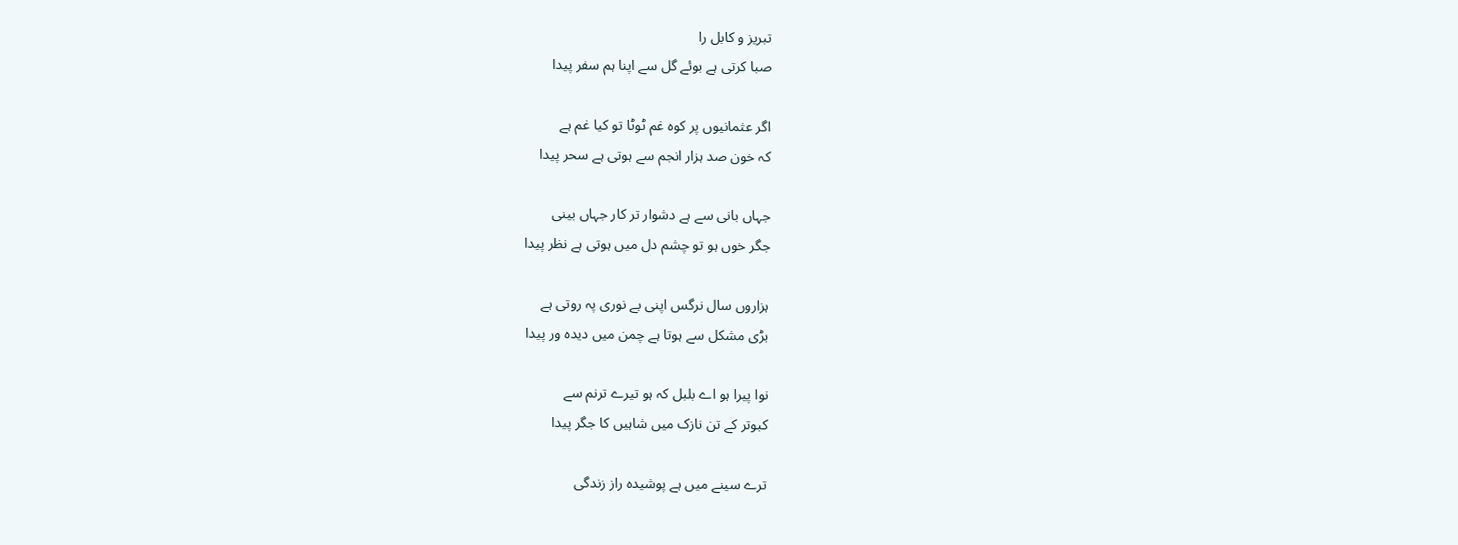تبریز و کابل را
صبا کرتی ہے بوئے گل سے اپنا ہم سفر پیدا

اگر عثمانیوں پر کوہ غم ٹوٹا تو کیا غم ہے
کہ خون صد ہزار انجم سے ہوتی ہے سحر پیدا

جہاں بانی سے ہے دشوار تر کار جہاں بینی
جگر خوں ہو تو چشم دل میں ہوتی ہے نظر پیدا

ہزاروں سال نرگس اپنی بے نوری پہ روتی ہے
بڑی مشکل سے ہوتا ہے چمن میں دیدہ ور پیدا

نوا پیرا ہو اے بلبل کہ ہو تیرے ترنم سے
کبوتر کے تن نازک میں شاہیں کا جگر پیدا

ترے سینے میں ہے پوشیدہ راز زندگی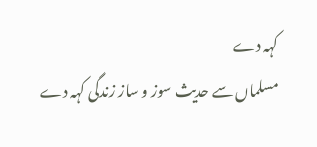کہہ دے
مسلماں سے حدیث سوز و ساز زندگی کہہ دے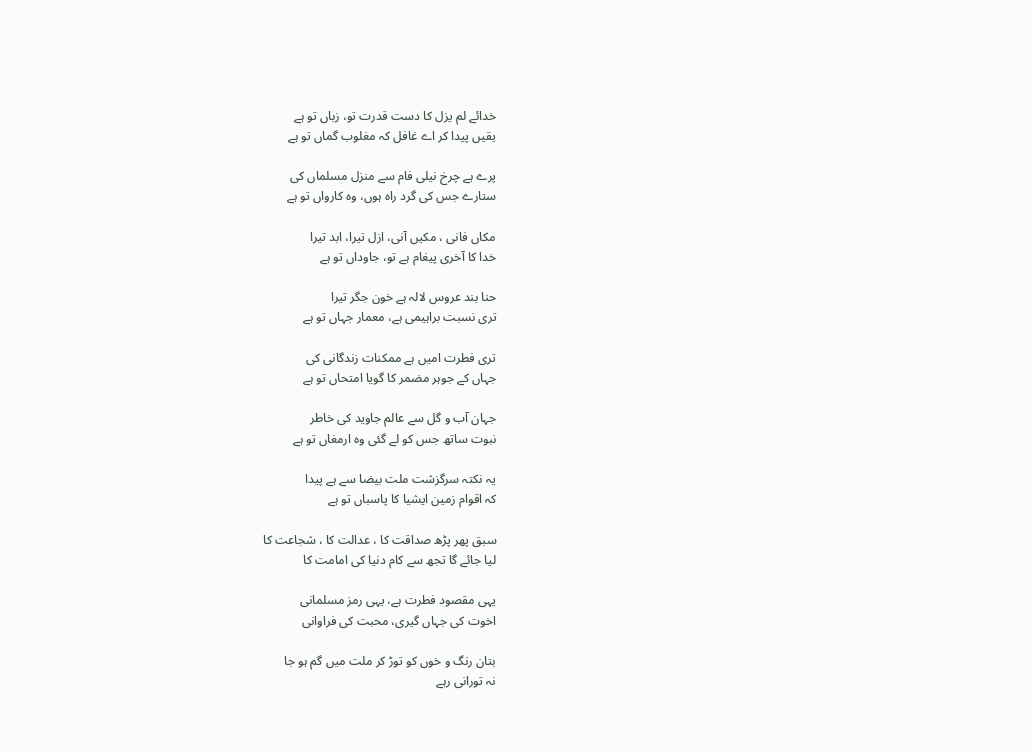خدائے لم یزل کا دست قدرت تو، زباں تو ہے
یقیں پیدا کر اے غافل کہ مغلوب گماں تو ہے

پرے ہے چرخ نیلی فام سے منزل مسلماں کی
ستارے جس کی گرد راہ ہوں، وہ کارواں تو ہے

مکاں فانی ، مکیں آنی، ازل تیرا، ابد تیرا
خدا کا آخری پیغام ہے تو، جاوداں تو ہے

حنا بند عروس لالہ ہے خون جگر تیرا
تری نسبت براہیمی ہے، معمار جہاں تو ہے

تری فطرت امیں ہے ممکنات زندگانی کی
جہاں کے جوہر مضمر کا گویا امتحاں تو ہے

جہان آب و گل سے عالم جاوید کی خاطر
نبوت ساتھ جس کو لے گئی وہ ارمغاں تو ہے

یہ نکتہ سرگزشت ملت بیضا سے ہے پیدا
کہ اقوام زمین ایشیا کا پاسباں تو ہے

سبق پھر پڑھ صداقت کا ، عدالت کا ، شجاعت کا
لیا جائے گا تجھ سے کام دنیا کی امامت کا

یہی مقصود فطرت ہے، یہی رمز مسلمانی
اخوت کی جہاں گیری، محبت کی فراوانی

بتان رنگ و خوں کو توڑ کر ملت میں گم ہو جا
نہ تورانی رہے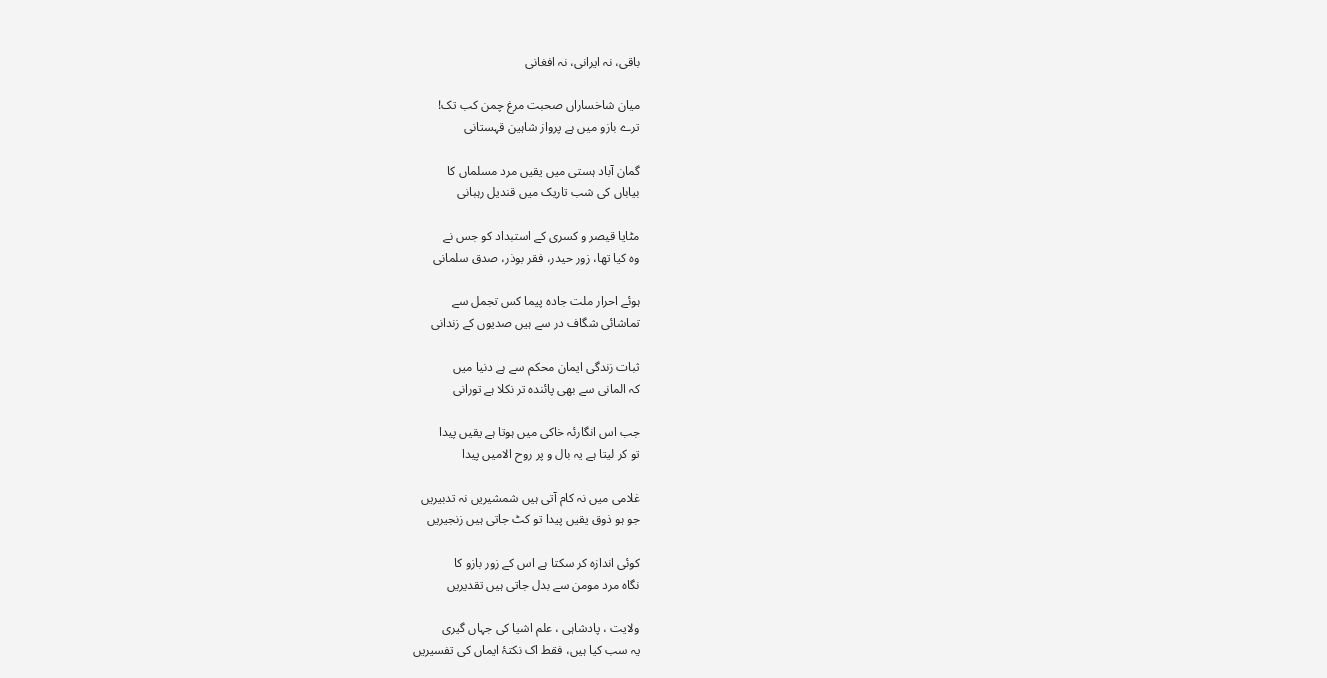باقی، نہ ایرانی، نہ افغانی

میان شاخساراں صحبت مرغ چمن کب تک!
ترے بازو میں ہے پرواز شاہین قہستانی

گمان آباد ہستی میں یقیں مرد مسلماں کا
بیاباں کی شب تاریک میں قندیل رہبانی

مٹایا قیصر و کسری کے استبداد کو جس نے
وہ کیا تھا، زور حیدر، فقر بوذر، صدق سلمانی

ہوئے احرار ملت جادہ پیما کس تجمل سے
تماشائی شگاف در سے ہیں صدیوں کے زندانی

ثبات زندگی ایمان محکم سے ہے دنیا میں
کہ المانی سے بھی پائندہ تر نکلا ہے تورانی

جب اس انگارئہ خاکی میں ہوتا ہے یقیں پیدا
تو کر لیتا ہے یہ بال و پر روح الامیں پیدا

غلامی میں نہ کام آتی ہیں شمشیریں نہ تدبیریں
جو ہو ذوق یقیں پیدا تو کٹ جاتی ہیں زنجیریں

کوئی اندازہ کر سکتا ہے اس کے زور بازو کا
نگاہ مرد مومن سے بدل جاتی ہیں تقدیریں

ولایت ، پادشاہی ، علم اشیا کی جہاں گیری
یہ سب کیا ہیں، فقط اک نکتۂ ایماں کی تفسیریں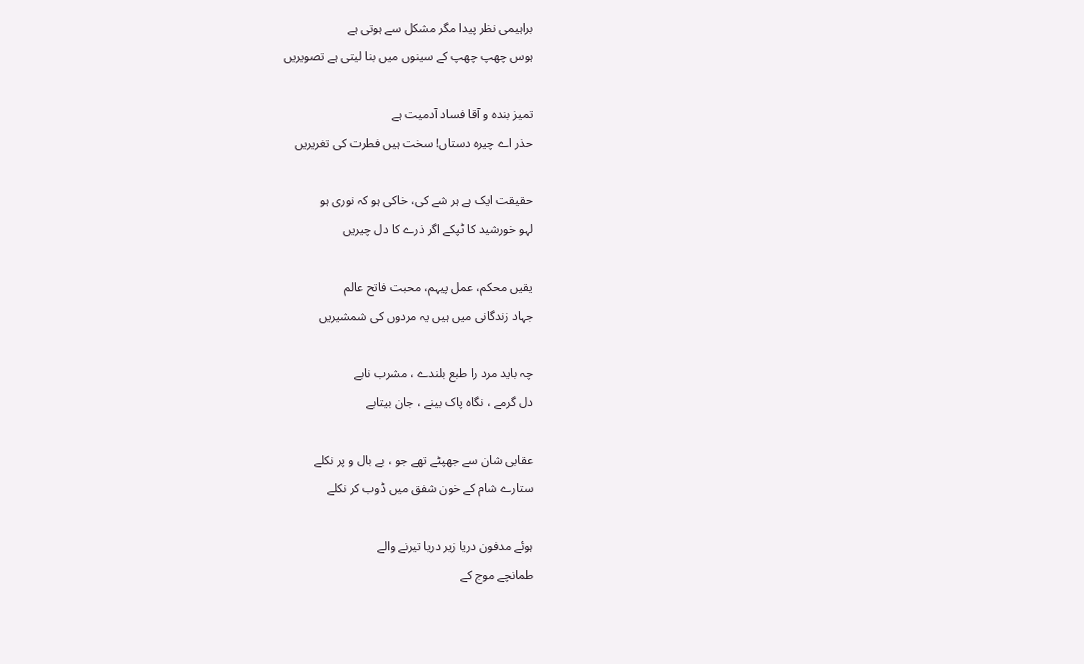براہیمی نظر پیدا مگر مشکل سے ہوتی ہے
ہوس چھپ چھپ کے سینوں میں بنا لیتی ہے تصویریں

تمیز بندہ و آقا فساد آدمیت ہے
حذر اے چیرہ دستاں! سخت ہیں فطرت کی تغریریں

حقیقت ایک ہے ہر شے کی، خاکی ہو کہ نوری ہو
لہو خورشید کا ٹپکے اگر ذرے کا دل چیریں

یقیں محکم، عمل پیہم، محبت فاتح عالم
جہاد زندگانی میں ہیں یہ مردوں کی شمشیریں

چہ باید مرد را طبع بلندے ، مشرب نابے
دل گرمے ، نگاہ پاک بینے ، جان بیتابے

عقابی شان سے جھپٹے تھے جو ، بے بال و پر نکلے
ستارے شام کے خون شفق میں ڈوب کر نکلے

ہوئے مدفون دریا زیر دریا تیرنے والے
طمانچے موج کے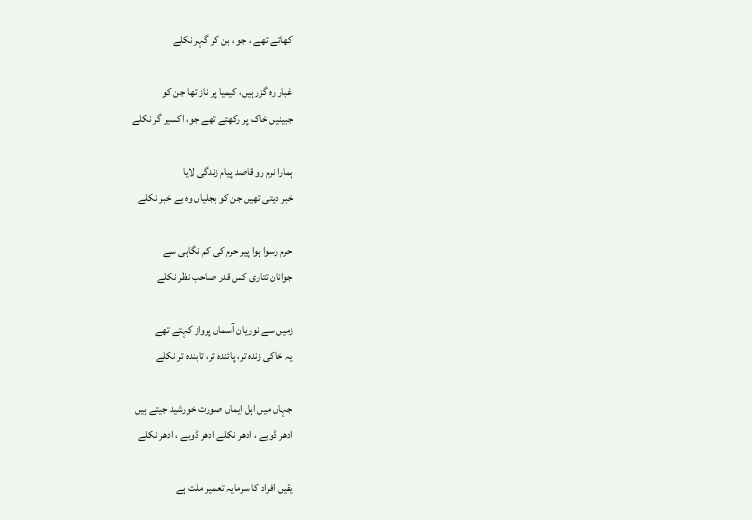کھاتے تھے ، جو ، بن کر گہر نکلے

غبار رہ گزر ہیں، کیمیا پر ناز تھا جن کو
جبینیں خاک پر رکھتے تھے جو، اکسیر گر نکلے

ہمارا نرم رو قاصد پیام زندگی لایا
خبر دیتی تھیں جن کو بجلیاں وہ بے خبر نکلے

حرم رسوا ہوا پیر حرم کی کم نگاہی سے
جوانان تتاری کس قدر صاحب نظر نکلے

زمیں سے نوریان آسماں پرواز کہتے تھے
یہ خاکی زندہ تر، پائندہ تر، تابندہ تر نکلے

جہاں میں اہل ایماں صورت خورشید جیتے ہیں
ادھر ڈوبے ، ادھر نکلے ادھر ڈوبے ، ادھر نکلے

یقیں افراد کا سرمایہ تعمیر ملت ہے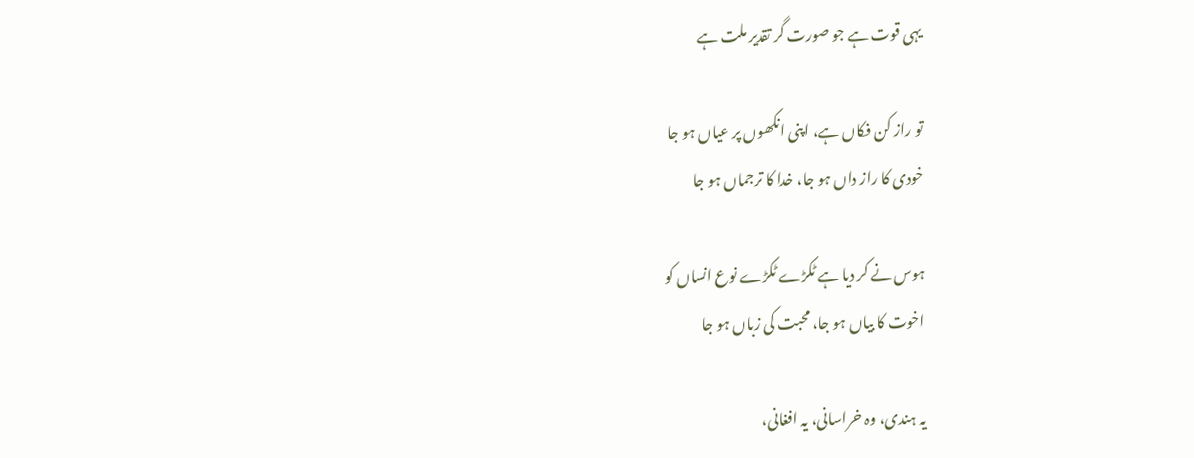یہی قوت ہے جو صورت گر تقدیر ملت ہے

تو راز کن فکاں ہے، اپنی انکھوں پر عیاں ہو جا
خودی کا راز داں ہو جا، خدا کا ترجماں ہو جا

ہوس نے کر دیا ہے ٹکڑے ٹکڑے نوع انساں کو
اخوت کا بیاں ہو جا، محبت کی زباں ہو جا

یہ ہندی، وہ خراسانی، یہ افغانی،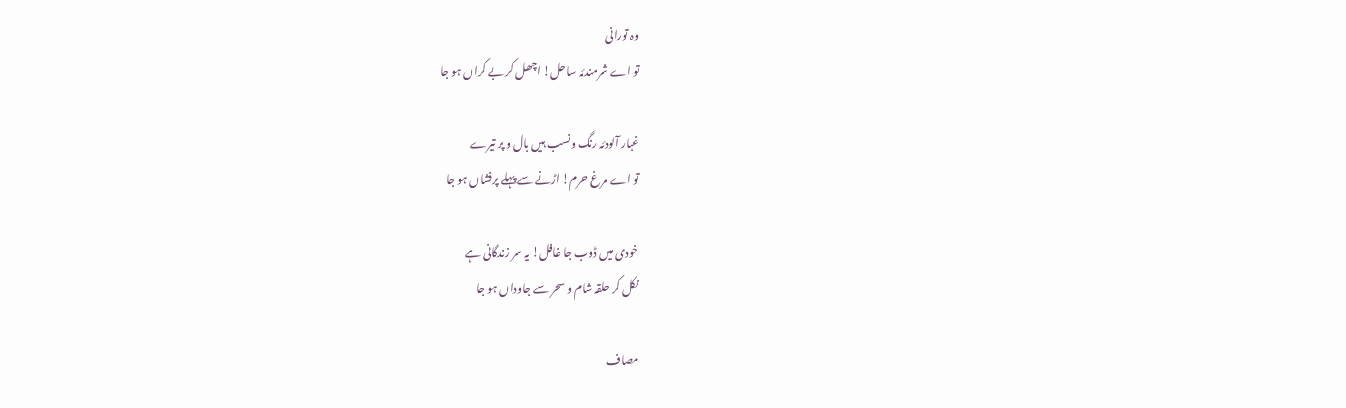وہ تورانی
تو اے شرمندئہ ساحل! اچھل کر بے کراں ہو جا

غبار آلودئہ رنگ ونسب ہیں بال و پر تیرے
تو اے مرغ حرم! اڑنے سے پہلے پرفشاں ہو جا

خودی میں ڈوب جا غافل! یہ سر زندگانی ہے
نکل کر حلقہ شام و سحر سے جاوداں ہو جا

مصاف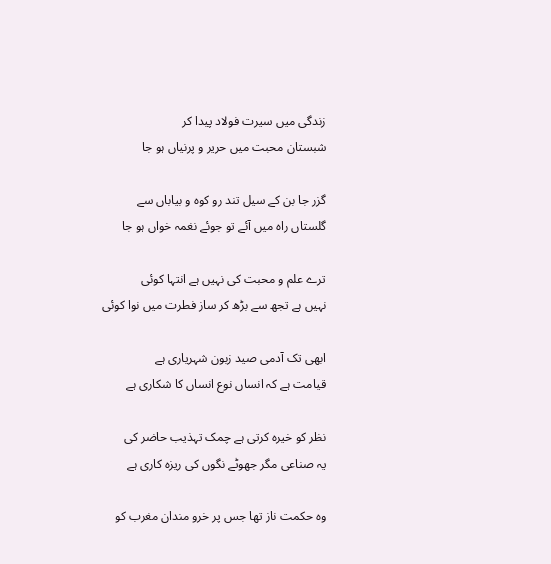زندگی میں سیرت فولاد پیدا کر
شبستان محبت میں حریر و پرنیاں ہو جا

گزر جا بن کے سیل تند رو کوہ و بیاباں سے
گلستاں راہ میں آئے تو جوئے نغمہ خواں ہو جا

ترے علم و محبت کی نہیں ہے انتہا کوئی
نہیں ہے تجھ سے بڑھ کر ساز فطرت میں نوا کوئی

ابھی تک آدمی صید زبون شہریاری ہے
قیامت ہے کہ انساں نوع انساں کا شکاری ہے

نظر کو خیرہ کرتی ہے چمک تہذیب حاضر کی
یہ صناعی مگر جھوٹے نگوں کی ریزہ کاری ہے

وہ حکمت ناز تھا جس پر خرو مندان مغرب کو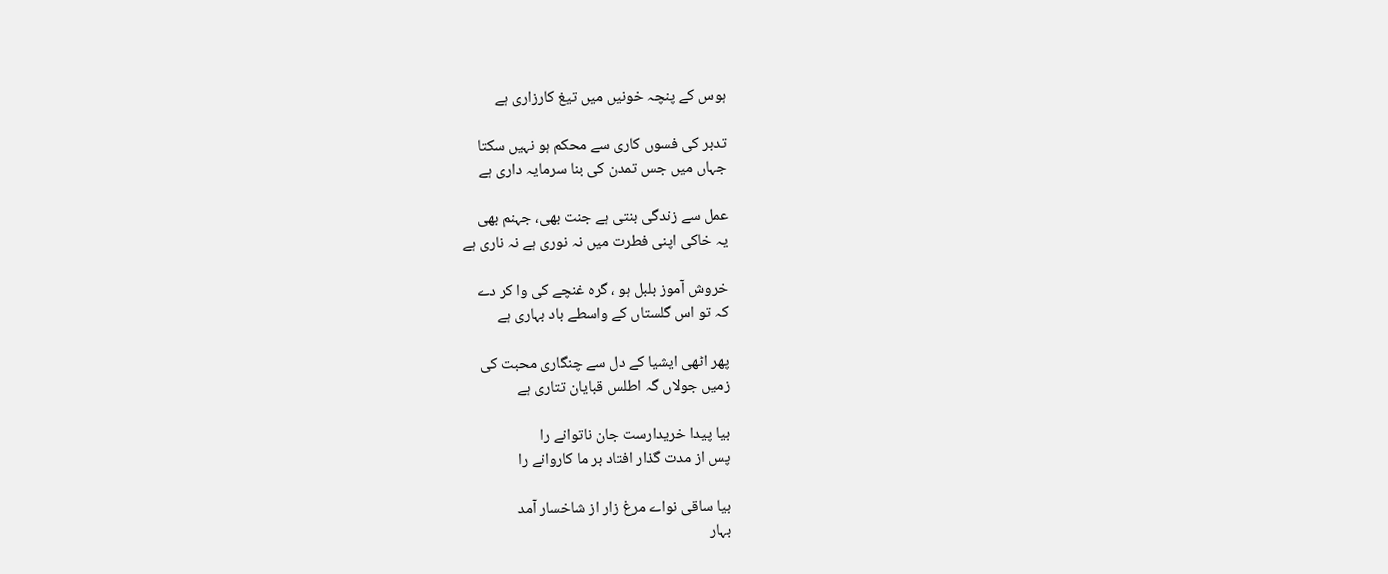ہوس کے پنچہ خونیں میں تیغ کارزاری ہے

تدبر کی فسوں کاری سے محکم ہو نہیں سکتا
جہاں میں جس تمدن کی بنا سرمایہ داری ہے

عمل سے زندگی بنتی ہے جنت بھی، جہنم بھی
یہ خاکی اپنی فطرت میں نہ نوری ہے نہ ناری ہے

خروش آموز بلبل ہو ، گرہ غنچے کی وا کر دے
کہ تو اس گلستاں کے واسطے باد بہاری ہے

پھر اٹھی ایشیا کے دل سے چنگاری محبت کی
زمیں جولاں گہ اطلس قبایان تتاری ہے

بیا پیدا خریدارست جان ناتوانے را
پس از مدت گذار افتاد بر ما کاروانے را

بیا ساقی نواے مرغ زار از شاخسار آمد
بہار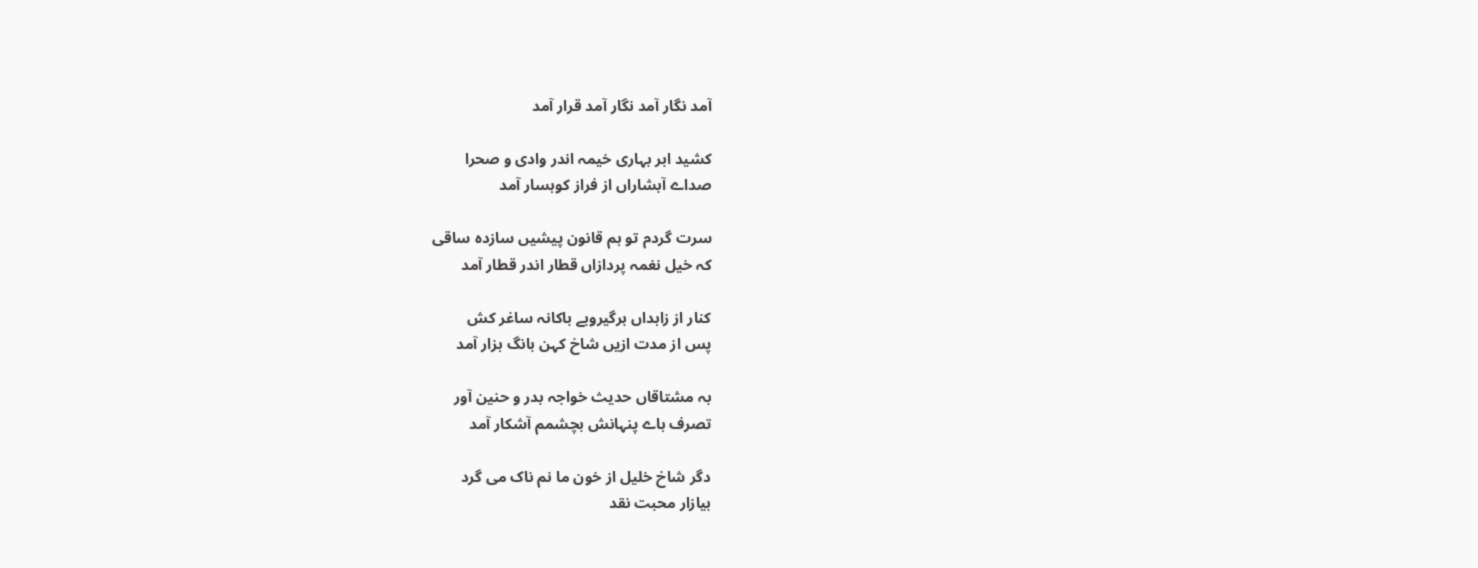آمد نگار آمد نگار آمد قرار آمد

کشید ابر بہاری خیمہ اندر وادی و صحرا
صداے آبشاراں از فراز کوہسار آمد

سرت گردم تو ہم قانون پیشیں سازدہ ساقی
کہ خیل نغمہ پردازاں قطار اندر قطار آمد

کنار از زاہداں برگیروبے باکانہ ساغر کش
پس از مدت ازیں شاخ کہن بانگ ہزار آمد

بہ مشتاقاں حدیث خواجہ بدر و حنین آور
تصرف ہاے پنہانش بچشمم آشکار آمد

دگر شاخ خلیل از خون ما نم ناک می گرد
بیازار محبت نقد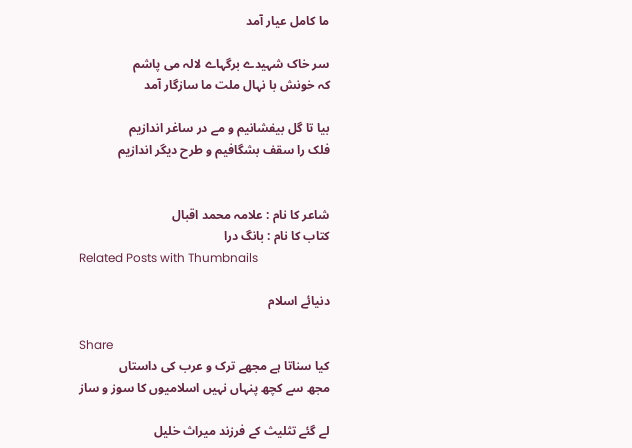ما کامل عیار آمد

سر خاک شہیدے برگہاے لالہ می پاشم
کہ خونش با نہال ملت ما سازگار آمد

بیا تا گل بیفشانیم و مے در ساغر اندازیم
فلک را سقف بشگافیم و طرح دیگر اندازیم


شاعر کا نام : علامہ محمد اقبال
کتاب کا نام : بانگ درا
Related Posts with Thumbnails

دنیائے اسلام

Share
کیا سناتا ہے مجھے ترک و عرب کی داستاں
مجھ سے کچھ پنہاں نہیں اسلامیوں کا سوز و ساز

لے گئے تثلیث کے فرزند میراث خلیل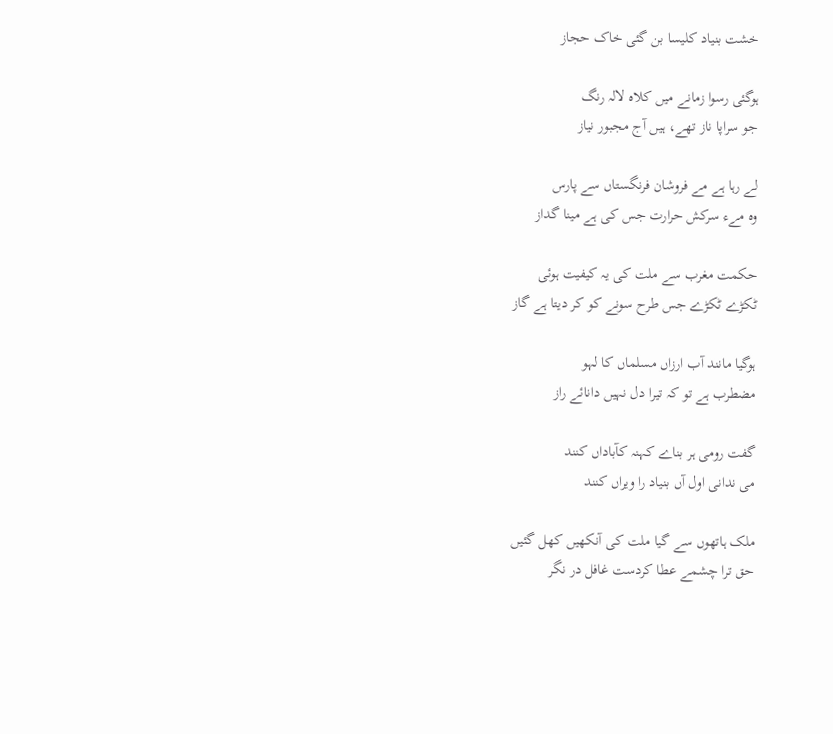خشت بنیاد کلیسا بن گئی خاک حجاز

ہوگئی رسوا زمانے میں کلاہ لالہ رنگ
جو سراپا ناز تھے، ہیں آج مجبور نیاز

لے رہا ہے مے فروشان فرنگستاں سے پارس
وہ مےء سرکش حرارت جس کی ہے مینا گداز

حکمت مغرب سے ملت کی یہ کیفیت ہوئی
ٹکڑے ٹکڑے جس طرح سونے کو کر دیتا ہے گاز

ہوگیا مانند آب ارزاں مسلماں کا لہو
مضطرب ہے تو کہ تیرا دل نہیں دانائے راز

گفت رومی ہر بناے کہنہ کآباداں کنند
می ندانی اول آں بنیاد را ویراں کنند

ملک ہاتھوں سے گیا ملت کی آنکھیں کھل گئیں
حق ترا چشمے عطا کردست غافل در نگر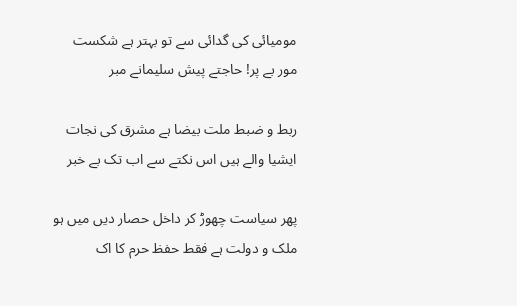مومیائی کی گدائی سے تو بہتر ہے شکست
مور بے پر! حاجتے پیش سلیمانے مبر

ربط و ضبط ملت بیضا ہے مشرق کی نجات
ایشیا والے ہیں اس نکتے سے اب تک بے خبر

پھر سیاست چھوڑ کر داخل حصار دیں میں ہو
ملک و دولت ہے فقط حفظ حرم کا اک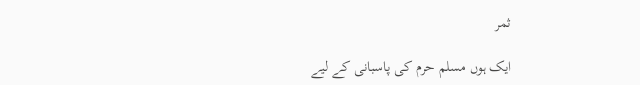ثمر

ایک ہوں مسلم حرم کی پاسبانی کے لیے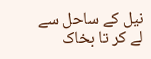نیل کے ساحل سے لے کر تا بخاک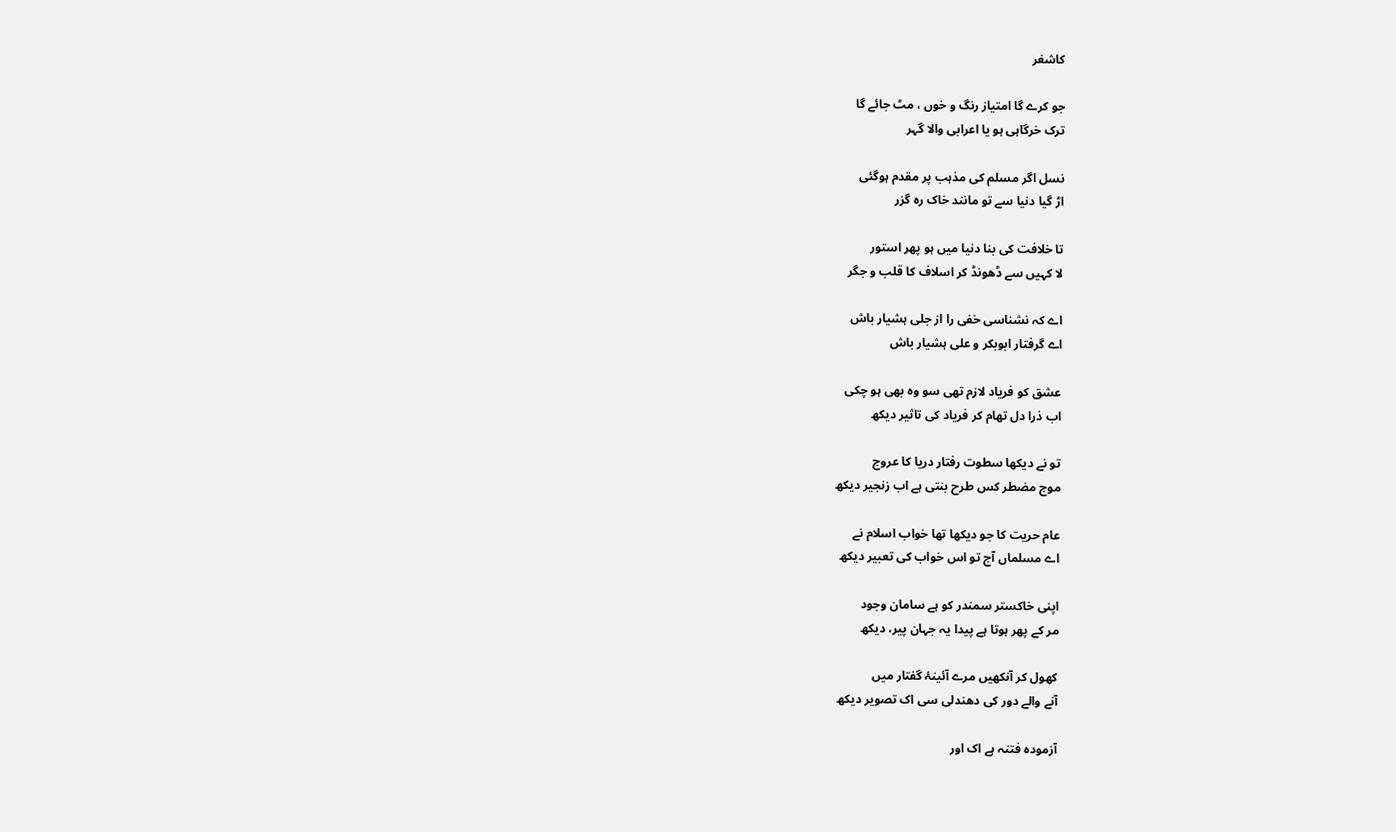کاشغر

جو کرے گا امتیاز رنگ و خوں ، مٹ جائے گا
ترک خرگاہی ہو یا اعرابی والا گہر

نسل اگر مسلم کی مذہب پر مقدم ہوگئی
اڑ گیا دنیا سے تو مانند خاک رہ گزر

تا خلافت کی بنا دنیا میں ہو پھر استور
لا کہیں سے ڈھونڈ کر اسلاف کا قلب و جگر

اے کہ نشناسی خفی را از جلی ہشیار باش
اے گرفتار ابوبکر و علی ہشیار باش

عشق کو فریاد لازم تھی سو وہ بھی ہو چکی
اب ذرا دل تھام کر فریاد کی تاثیر دیکھ

تو نے دیکھا سطوت رفتار دریا کا عروج
موج مضطر کس طرح بنتی ہے اب زنجیر دیکھ

عام حریت کا جو دیکھا تھا خواب اسلام نے
اے مسلماں آج تو اس خواب کی تعبیر دیکھ

اپنی خاکستر سمندر کو ہے سامان وجود
مر کے پھر ہوتا ہے پیدا یہ جہان پیر، دیکھ

کھول کر آنکھیں مرے آئینۂ گفتار میں
آنے والے دور کی دھندلی سی اک تصویر دیکھ

آزمودہ فتنہ ہے اک اور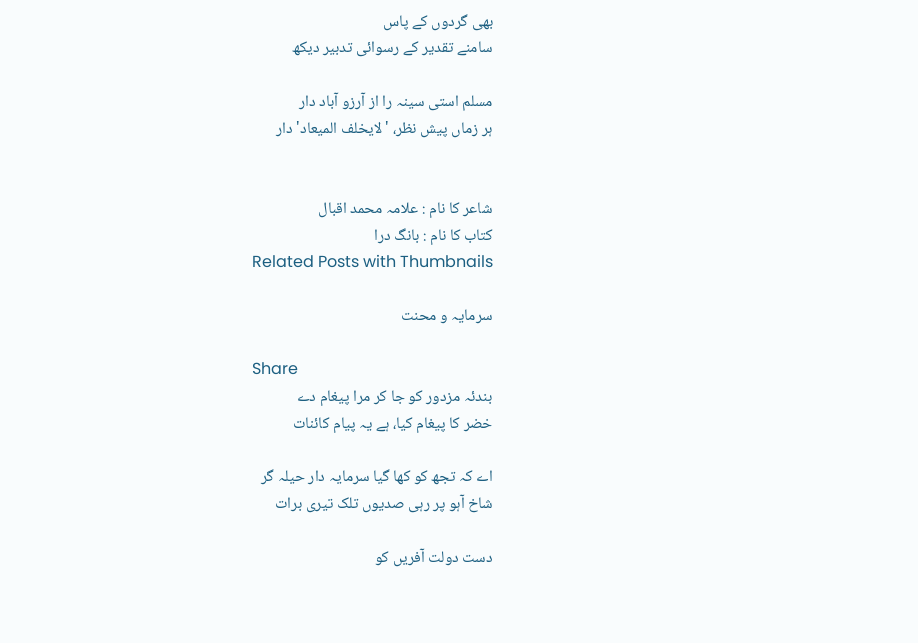بھی گردوں کے پاس
سامنے تقدیر کے رسوائی تدبیر دیکھ

مسلم استی سینہ را از آرزو آباد دار
ہر زماں پیش نظر، 'لایخلف المیعاد' دار


شاعر کا نام : علامہ محمد اقبال
کتاب کا نام : بانگ درا
Related Posts with Thumbnails

سرمایہ و محنت

Share
بندئہ مزدور کو جا کر مرا پیغام دے
خضر کا پیغام کیا، ہے یہ پیام کائنات

اے کہ تجھ کو کھا گیا سرمایہ دار حیلہ گر
شاخ آہو پر رہی صدیوں تلک تیری برات

دست دولت آفریں کو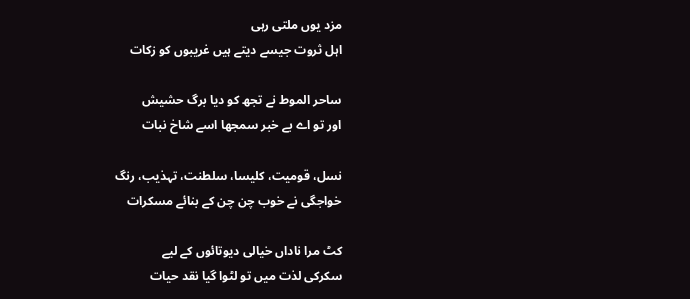مزد یوں ملتی رہی
اہل ثروت جیسے دیتے ہیں غریبوں کو زکات

ساحر الموط نے تجھ کو دیا برگ حشیش
اور تو اے بے خبر سمجھا اسے شاخ نبات

نسل، قومیت، کلیسا، سلطنت، تہذیب، رنگ
خواجگی نے خوب چن چن کے بنائے مسکرات

کٹ مرا ناداں خیالی دیوتائوں کے لیے
سکرکی لذت میں تو لٹوا گیا نقد حیات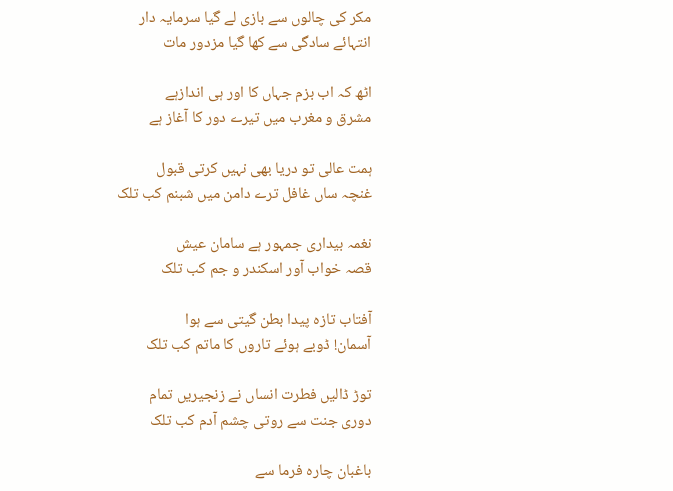مکر کی چالوں سے بازی لے گیا سرمایہ دار
انتہائے سادگی سے کھا گیا مزدور مات

اٹھ کہ اب بزم جہاں کا اور ہی اندازہے
مشرق و مغرب میں تیرے دور کا آغاز ہے

ہمت عالی تو دریا بھی نہیں کرتی قبول
غنچہ ساں غافل ترے دامن میں شبنم کب تلک

نغمہ بیداری جمہور ہے سامان عیش
قصہ خواب آور اسکندر و جم کب تلک

آفتاب تازہ پیدا بطن گیتی سے ہوا
آسمان! ڈوبے ہوئے تاروں کا ماتم کب تلک

توڑ ڈالیں فطرت انساں نے زنجیریں تمام
دوری جنت سے روتی چشم آدم کب تلک

باغبان چارہ فرما سے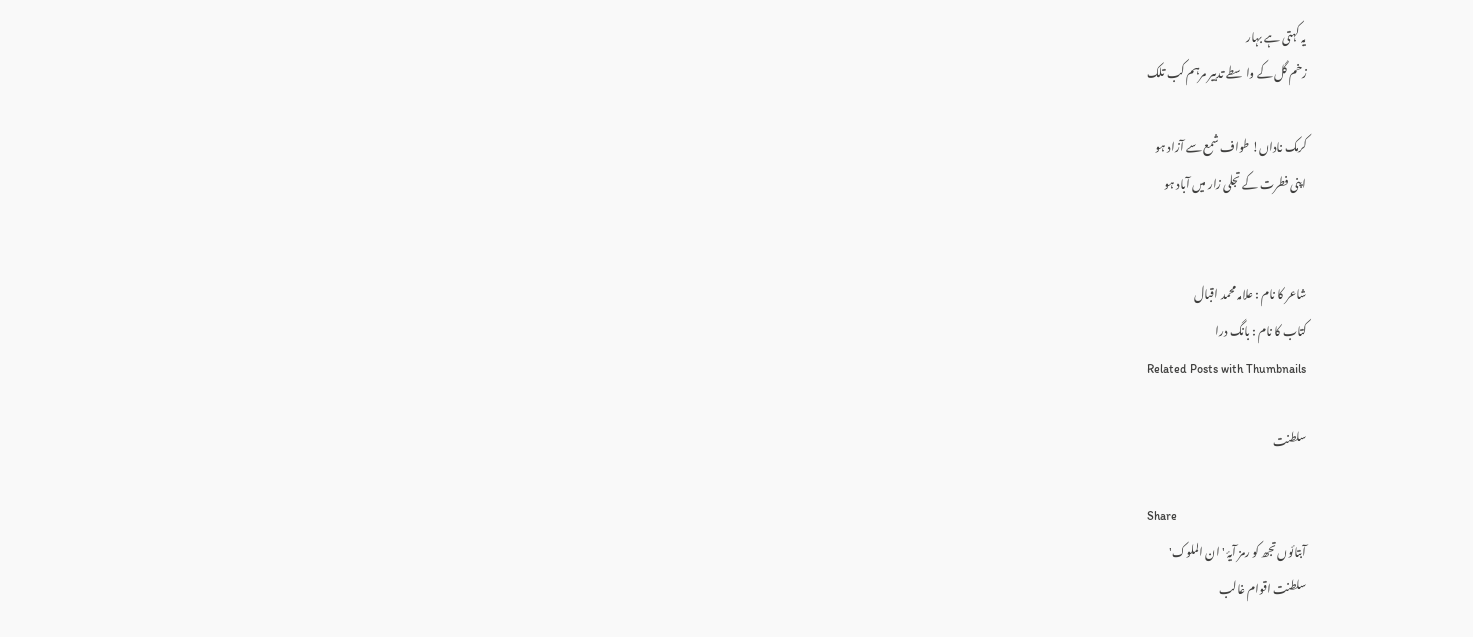یہ کہتی ہے بہار
زخم گل کے واسطے تدبیر مرہم کب تلک

کرمک ناداں! طواف شمع سے آزاد ہو
اپنی فطرت کے تجلی زار میں آباد ہو


شاعر کا نام : علامہ محمد اقبال
کتاب کا نام : بانگ درا
Related Posts with Thumbnails

سلطنت

Share
آبتائوں تجھ کو رمز آیۂ 'ان الملوک'
سلطنت اقوام غالب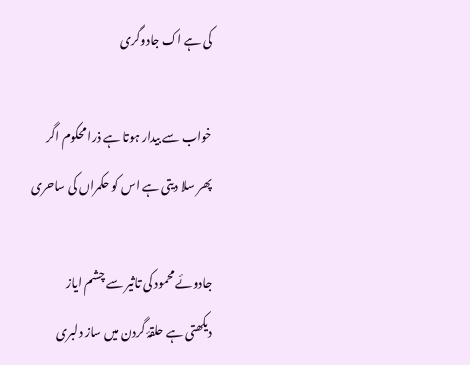کی ہے اک جادوگری

خواب سے بیدار ہوتا ہے ذرا محکوم اگر
پھر سلا دیتی ہے اس کو حکمراں کی ساحری

جادوئے محمود کی تاثیر سے چشم ایاز
دیکھتی ہے حلقۂ گردن میں ساز دلبری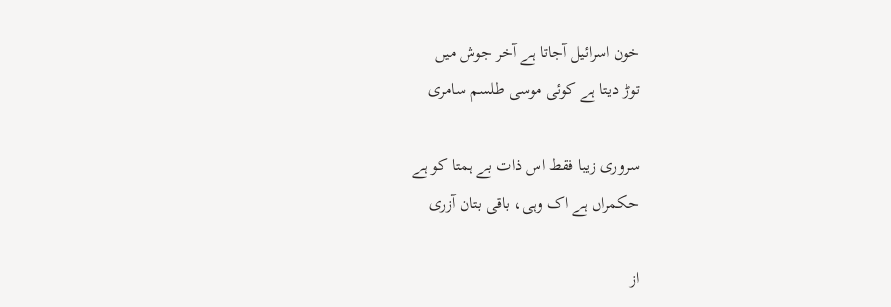خون اسرائیل آجاتا ہے آخر جوش میں
توڑ دیتا ہے کوئی موسی طلسم سامری

سروری زیبا فقط اس ذات بے ہمتا کو ہے
حکمراں ہے اک وہی، باقی بتان آزری

از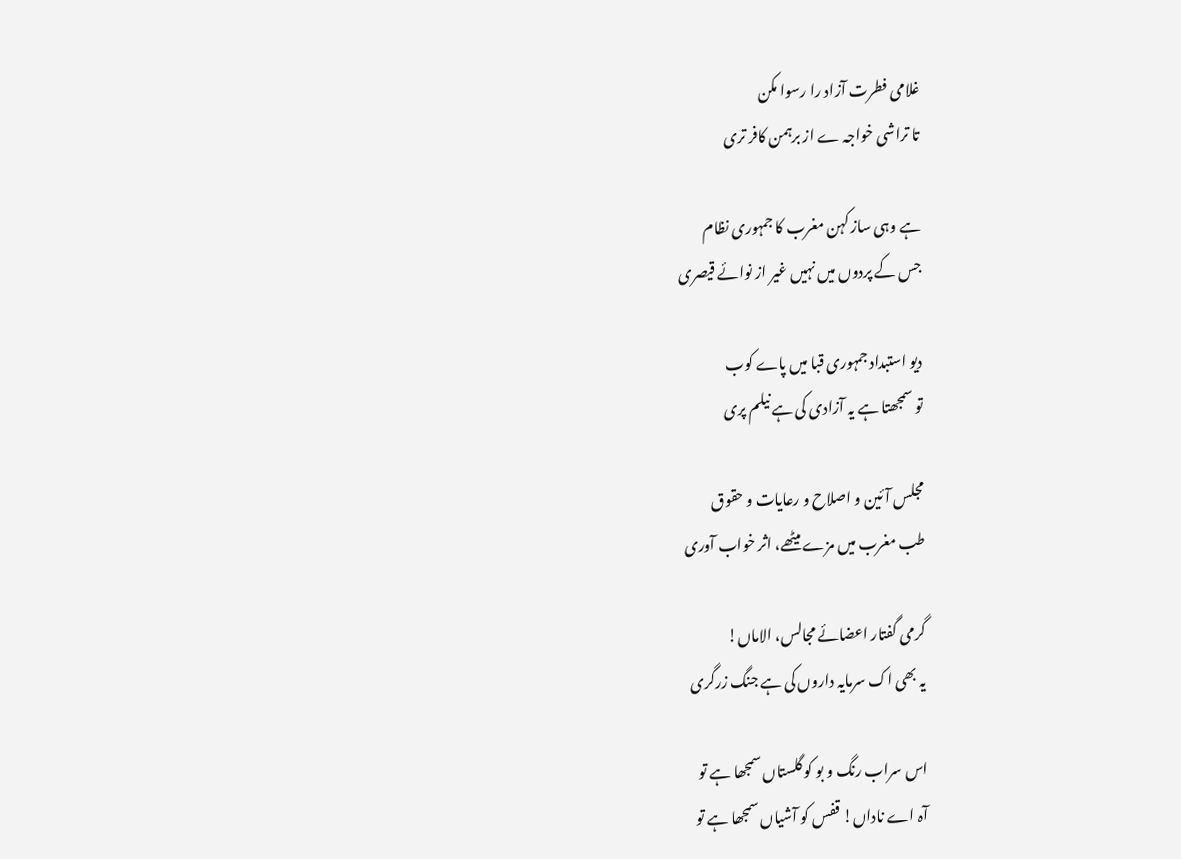غلامی فطرت آزاد را رسوا مکن
تا تراشی خواجہ ے از برہمن کافر تری

ہے وہی ساز کہن مغرب کا جمہوری نظام
جس کے پردوں میں نہیں غیر از نوائے قیصری

دیو استبداد جمہوری قبا میں پاے کوب
تو سمجھتا ہے یہ آزادی کی ہے نیلم پری

مجلس آئین و اصلاح و رعایات و حقوق
طب مغرب میں مزے میٹھے، اثر خواب آوری

گرمی گفتار اعضائے مجالس، الاماں!
یہ بھی اک سرمایہ داروں کی ہے جنگ زرگری

اس سراب رنگ و بو کو گلستاں سمجھا ہے تو
آہ اے ناداں! قفس کو آشیاں سمجھا ہے تو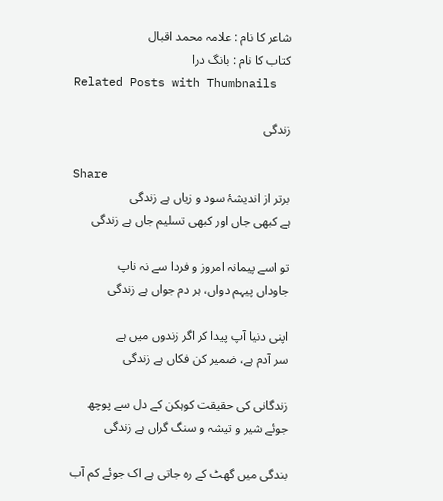شاعر کا نام : علامہ محمد اقبال
کتاب کا نام : بانگ درا
Related Posts with Thumbnails

زندگی

Share
برتر از اندیشۂ سود و زیاں ہے زندگی
ہے کبھی جاں اور کبھی تسلیم جاں ہے زندگی

تو اسے پیمانہ امروز و فردا سے نہ ناپ
جاوداں پیہم دواں، ہر دم جواں ہے زندگی

اپنی دنیا آپ پیدا کر اگر زندوں میں ہے
سر آدم ہے، ضمیر کن فکاں ہے زندگی

زندگانی کی حقیقت کوہکن کے دل سے پوچھ
جوئے شیر و تیشہ و سنگ گراں ہے زندگی

بندگی میں گھٹ کے رہ جاتی ہے اک جوئے کم آب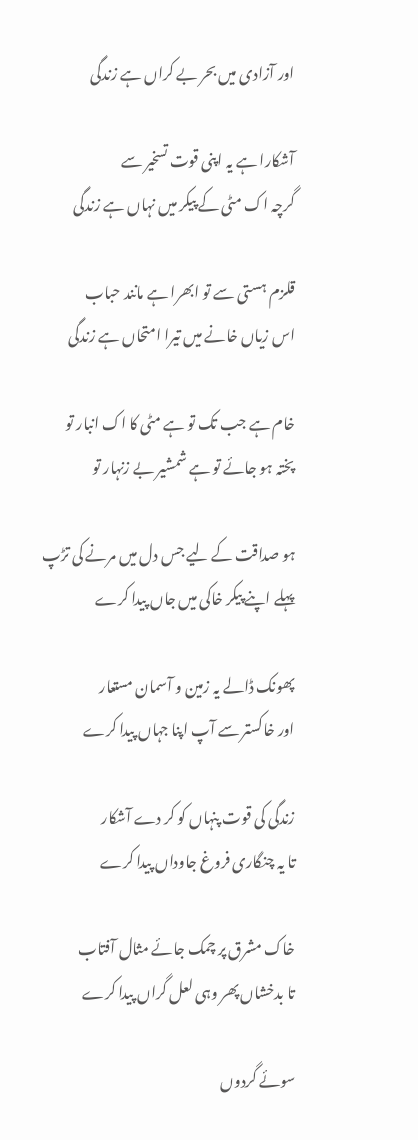اور آزادی میں بحر بے کراں ہے زندگی

آشکارا ہے یہ اپنی قوت تسخیر سے
گرچہ اک مٹی کے پیکر میں نہاں ہے زندگی

قلزم ہستی سے تو ابھرا ہے مانند حباب
اس زیاں خانے میں تیرا امتحاں ہے زندگی

خام ہے جب تک تو ہے مٹی کا اک انبار تو
پختہ ہو جائے تو ہے شمشیر بے زنہار تو

ہو صداقت کے لیے جس دل میں مرنے کی تڑپ
پہلے اپنے پیکر خاکی میں جاں پیدا کرے

پھونک ڈالے یہ زمین و آسمان مستعار
اور خاکستر سے آپ اپنا جہاں پیدا کرے

زندگی کی قوت پنہاں کو کر دے آشکار
تا یہ چنگاری فروغ جاوداں پیدا کرے

خاک مشرق پر چمک جائے مثال آفتاب
تا بدخشاں پھر وہی لعل گراں پیدا کرے

سوئے گردوں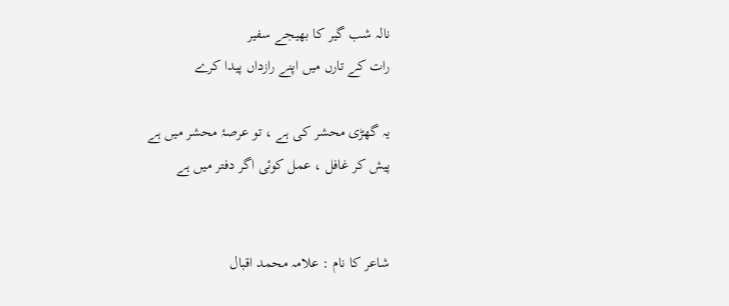نالہ شب گیر کا بھیجے سفیر
رات کے تارں میں اپنے رازداں پیدا کرے

یہ گھڑی محشر کی ہے ، تو عرصۂ محشر میں ہے
پیش کر غافل ، عمل کوئی اگر دفتر میں ہے


شاعر کا نام : علامہ محمد اقبال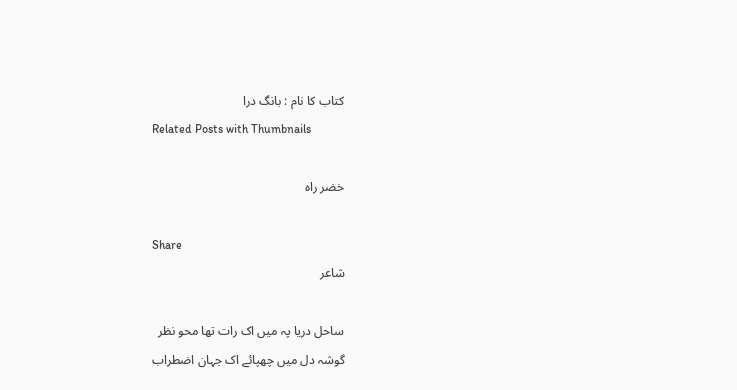کتاب کا نام : بانگ درا
Related Posts with Thumbnails

خضر راہ

Share
شاعر

ساحل دریا پہ میں اک رات تھا محو نظر
گوشہ دل میں چھپائے اک جہان اضطراب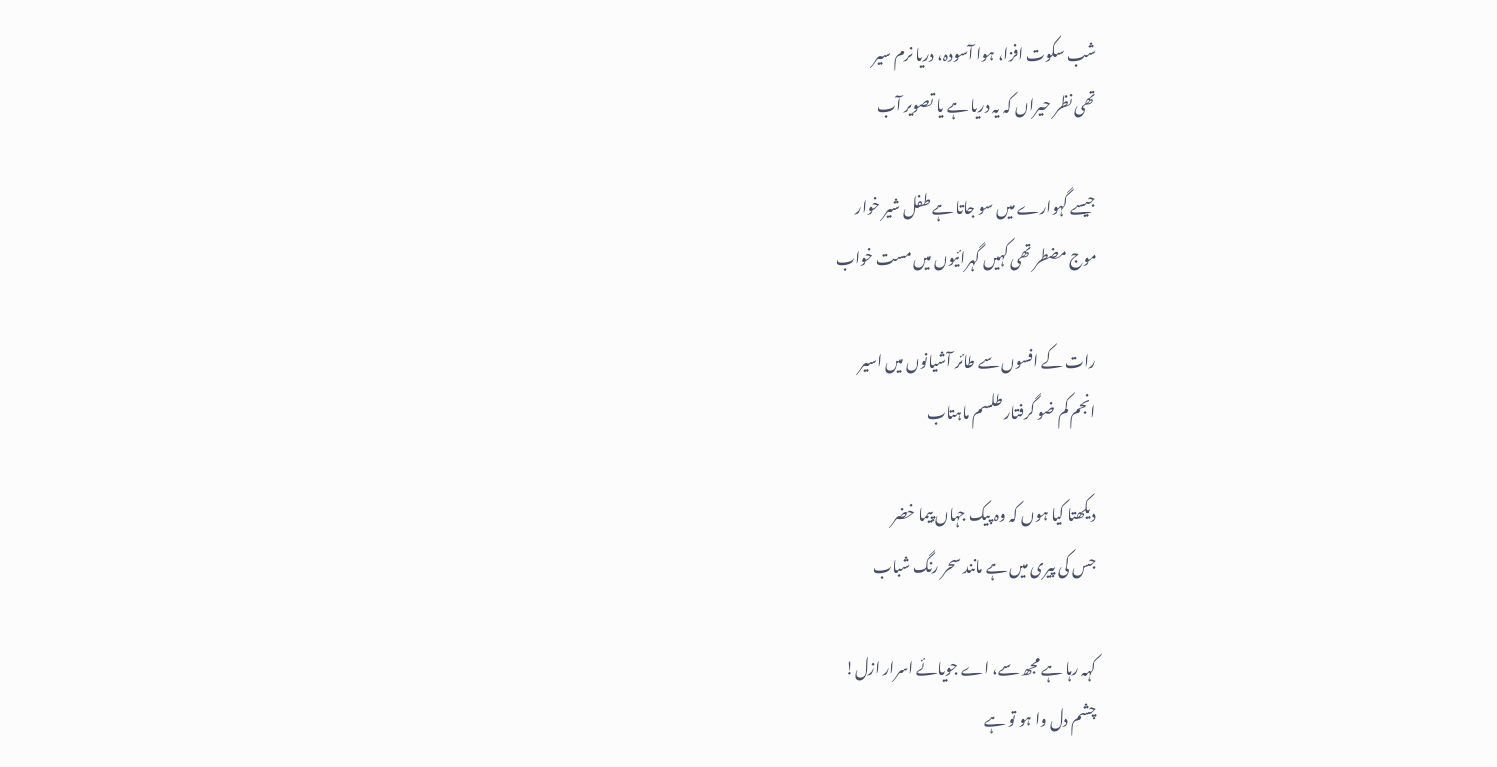شب سکوت افزا، ہوا آسودہ، دریا نرم سیر
تھی نظر حیراں کہ یہ دریا ہے یا تصویر آب

جیسے گہوارے میں سو جاتا ہے طفل شیر خوار
موج مضطر تھی کہیں گہرائیوں میں مست خواب

رات کے افسوں سے طائر آشیانوں میں اسیر
انجم کم ضو گرفتار طلسم ماہتاب

دیکھتا کیا ہوں کہ وہ پیک جہاں پیما خضر
جس کی پیری میں ہے مانند سحر رنگ شباب

کہہ رہا ہے مجھ سے، اے جویائے اسرار ازل!
چشم دل وا ہو تو ہے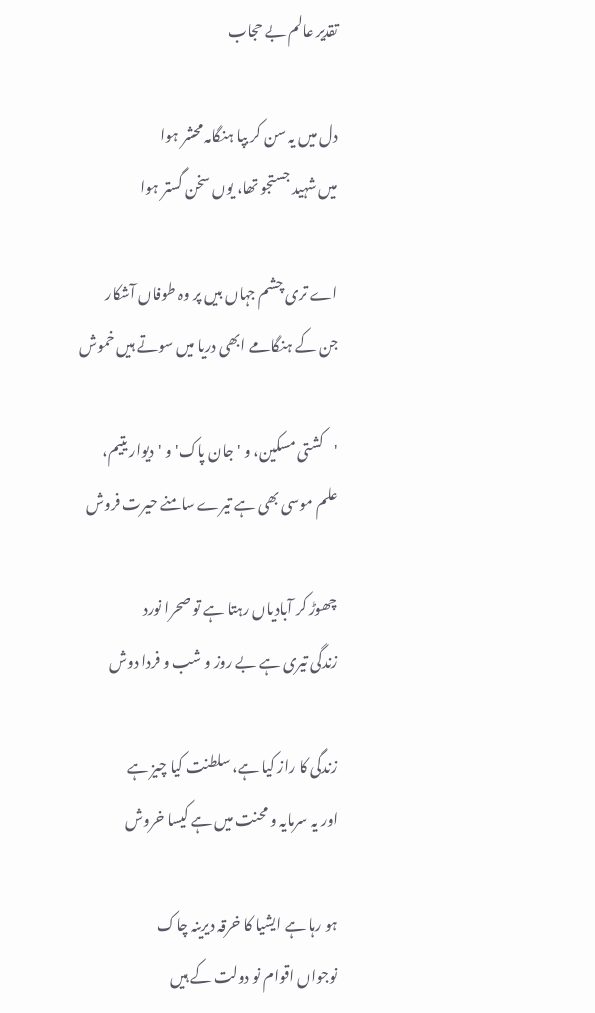تقدیر عالم بے حجاب

دل میں یہ سن کر بپا ہنگامہ محشر ہوا
میں شہید جستجو تھا، یوں سخن گستر ہوا

اے تری چشم جہاں بیں پر وہ طوفاں آشکار
جن کے ہنگامے ابھی دریا میں سوتے ہیں خموش

'کشتی مسکین، و 'جان پاک' و 'دیوار یتیم،
علم موسی بھی ہے تیرے سامنے حیرت فروش

چھوڑ کر آبادیاں رہتا ہے تو صحرا نورد
زندگی تیری ہے بے روز و شب و فردا دوش

زندگی کا راز کیا ہے، سلطنت کیا چیز ہے
اور یہ سرمایہ و محنت میں ہے کیسا خروش

ہو رہا ہے ایشیا کا خرقہ دیرینہ چاک
نوجواں اقوام نو دولت کے ہیں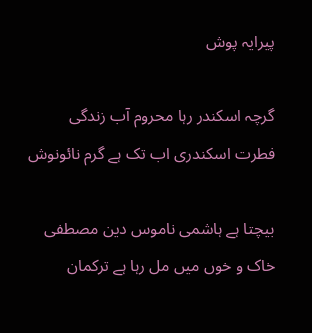پیرایہ پوش

گرچہ اسکندر رہا محروم آب زندگی
فطرت اسکندری اب تک ہے گرم نائونوش

بیچتا ہے ہاشمی ناموس دین مصطفی
خاک و خوں میں مل رہا ہے ترکمان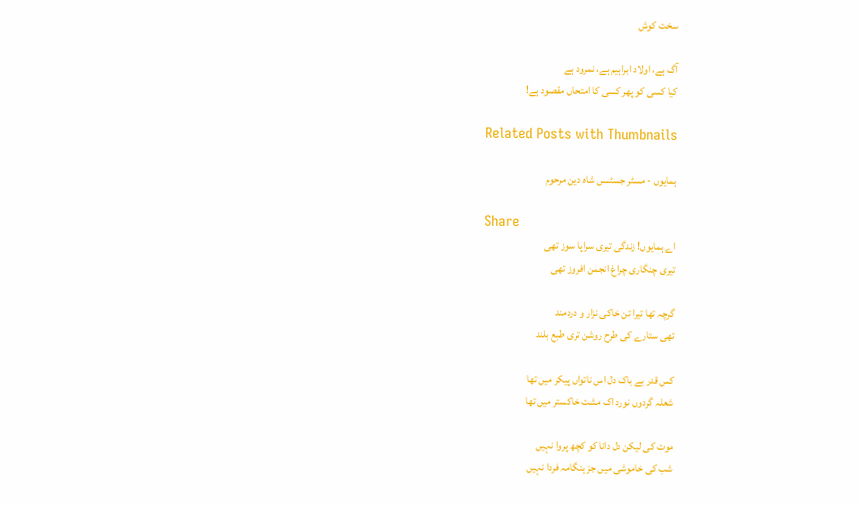سخت کوش

آگ ہے، اولاد ابراہیم ہے، نمرود ہے
کیا کسی کو پھر کسی کا امتحاں مقصود ہے!

Related Posts with Thumbnails

ہمایوں - مسٹر جسٹسں شاہ دین مرحوم

Share
اے ہمایوں! زندگی تیری سراپا سوز تھی
تیری چنگاری چراغ انجمن افروز تھی

گرچہ تھا تیرا تن خاکی نزار و دردمند
تھی ستارے کی طرح روشن تری طبع بلند

کس قدر بے باک دل اس ناتواں پیکر میں تھا
شعلہ گردوں نورد اک مشت خاکستر میں تھا

موت کی لیکن دل دانا کو کچھ پروا نہیں
شب کی خاموشی میں جز ہنگامہ فردا نہیں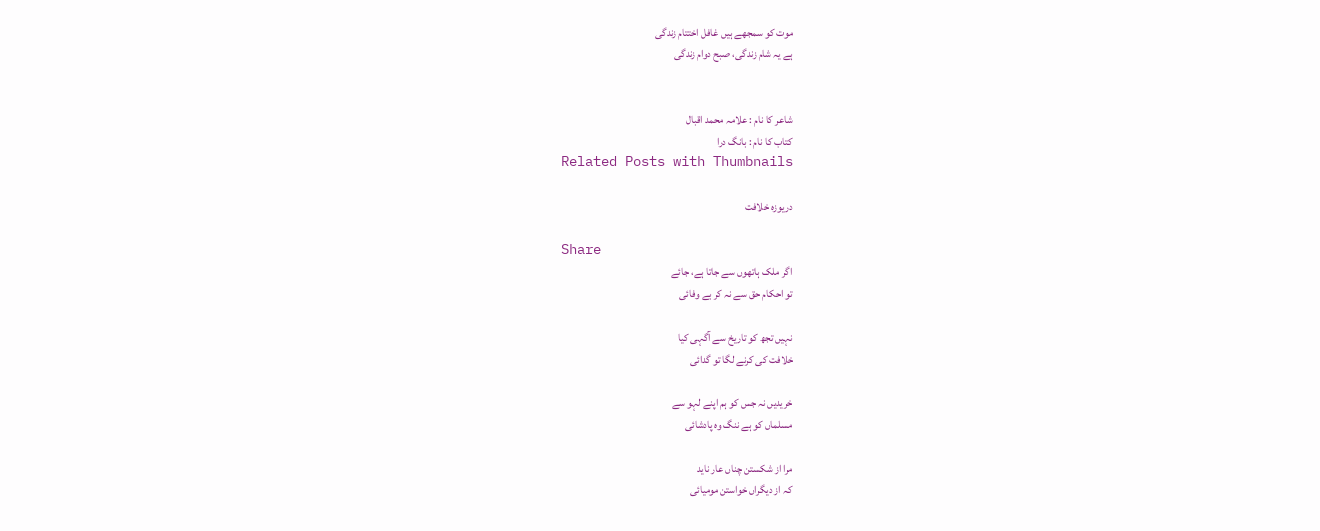موت کو سمجھے ہیں غافل اختتام زندگی
ہے یہ شام زندگی، صبح دوام زندگی


شاعر کا نام : علامہ محمد اقبال
کتاب کا نام : بانگ درا
Related Posts with Thumbnails

دریوزہ خلافت

Share
اگر ملک ہاتھوں سے جاتا ہے، جائے
تو احکام حق سے نہ کر بے وفائی

نہیں تجھ کو تاریخ سے آگہی کیا
خلافت کی کرنے لگا تو گدائی

خریدیں نہ جس کو ہم اپنے لہو سے
مسلماں کو ہے ننگ وہ پادشائی

مرا از شکستن چناں عار ناید
کہ از دیگراں خواستن مومیائی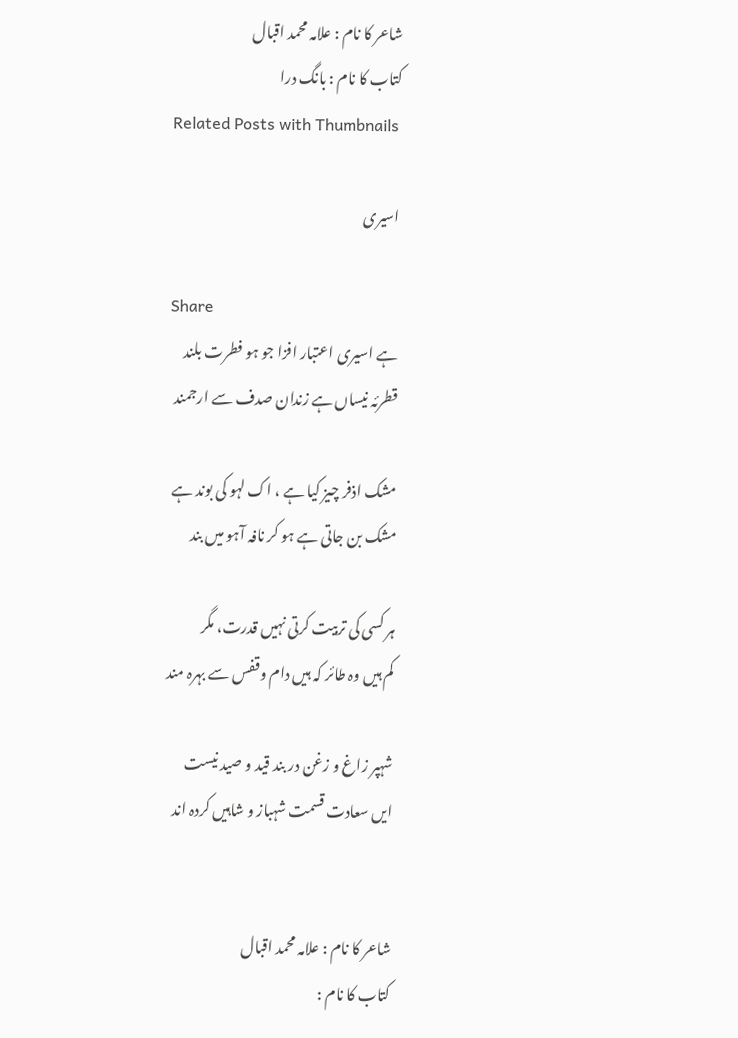شاعر کا نام : علامہ محمد اقبال
کتاب کا نام : بانگ درا
Related Posts with Thumbnails

اسیری

Share
ہے اسیری اعتبار افزا جو ہو فطرت بلند
قطرئہ نیساں ہے زندان صدف سے ارجمند

مشک اذفر چیز کیا ہے ، اک لہو کی بوند ہے
مشک بن جاتی ہے ہو کر نافہ آہو میں بند

ہر کسی کی تربیت کرتی نہیں قدرت، مگر
کم ہیں وہ طائر کہ ہیں دام وقفس سے بہرہ مند

شہپر زاغ و زغن در بند قید و صید نیست
ایں سعادت قسمت شہباز و شاہیں کردہ اند


شاعر کا نام : علامہ محمد اقبال
کتاب کا نام :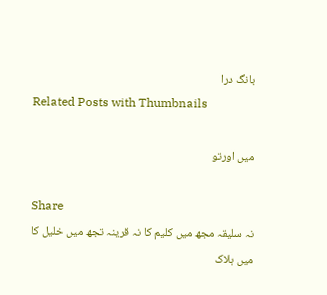بانگ درا
Related Posts with Thumbnails

میں اورتو

Share
نہ سلیقہ مجھ میں کلیم کا نہ قرینہ تجھ میں خلیل کا
میں ہلاک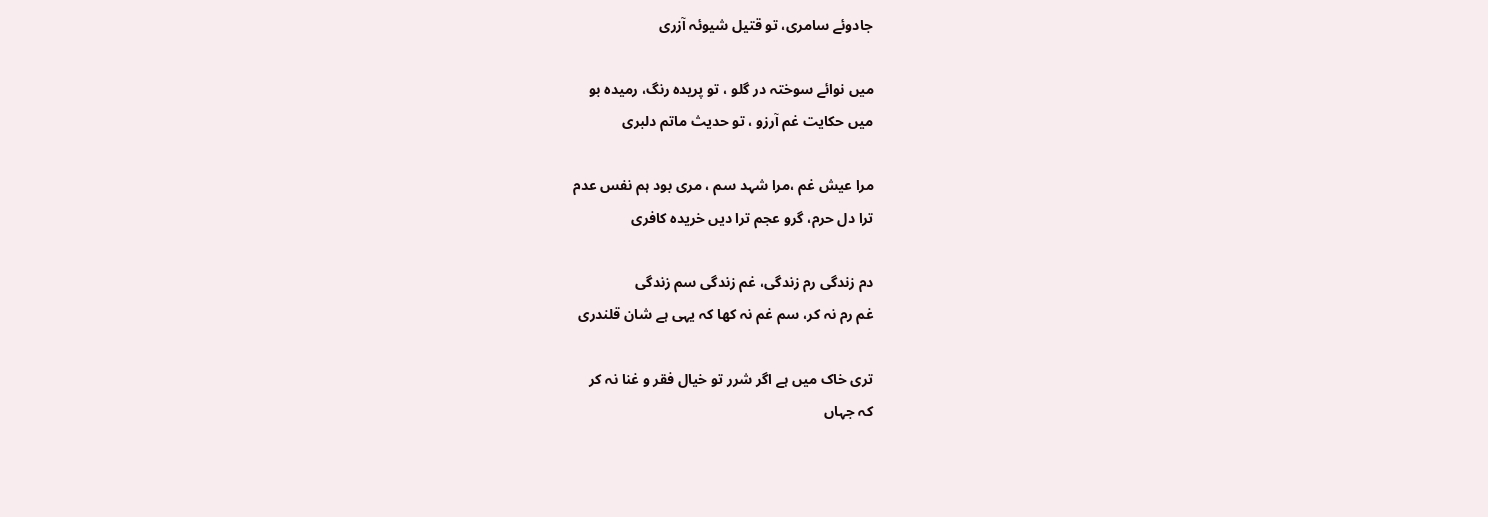جادوئے سامری، تو قتیل شیوئہ آزری

میں نوائے سوختہ در گلو ، تو پریدہ رنگ، رمیدہ بو
میں حکایت غم آرزو ، تو حدیث ماتم دلبری

مرا عیش غم ،مرا شہد سم ، مری بود ہم نفس عدم
ترا دل حرم، گرو عجم ترا دیں خریدہ کافری

دم زندگی رم زندگی، غم زندگی سم زندگی
غم رم نہ کر، سم غم نہ کھا کہ یہی ہے شان قلندری

تری خاک میں ہے اگر شرر تو خیال فقر و غنا نہ کر
کہ جہاں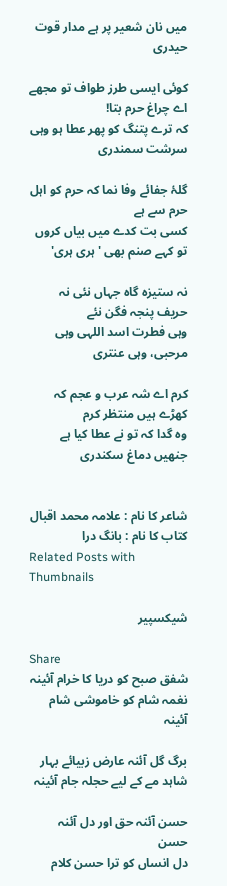میں نان شعیر پر ہے مدار قوت حیدری

کوئی ایسی طرز طواف تو مجھے اے چراغ حرم بتا!
کہ ترے پتنگ کو پھر عطا ہو وہی سرشت سمندری

گلۂ جفائے وفا نما کہ حرم کو اہل حرم سے ہے
کسی بت کدے میں بیاں کروں تو کہے صنم بھی 'ہری ہری'

نہ ستیزہ گاہ جہاں نئی نہ حریف پنجہ فگن نئے
وہی فطرت اسد اللہی وہی مرحبی، وہی عنتری

کرم اے شہ عرب و عجم کہ کھڑے ہیں منتظر کرم
وہ گدا کہ تو نے عطا کیا ہے جنھیں دماغ سکندری


شاعر کا نام : علامہ محمد اقبال
کتاب کا نام : بانگ درا
Related Posts with Thumbnails

شیکسپیر

Share
شفق صبح کو دریا کا خرام آئینہ
نغمہ شام کو خاموشی شام آئینہ

برگ گل آئنہ عارض زبیائے بہار
شاہد مے کے لیے حجلہ جام آئینہ

حسن آئنہ حق اور دل آئنہ حسن
دل انساں کو ترا حسن کلام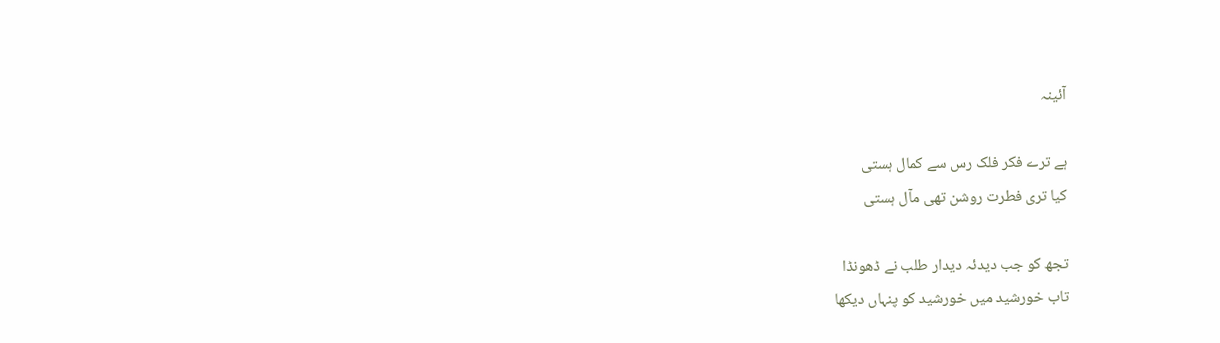آئینہ

ہے ترے فکر فلک رس سے کمال ہستی
کیا تری فطرت روشن تھی مآل ہستی

تجھ کو جب دیدئہ دیدار طلب نے ڈھونڈا
تاب خورشید میں خورشید کو پنہاں دیکھا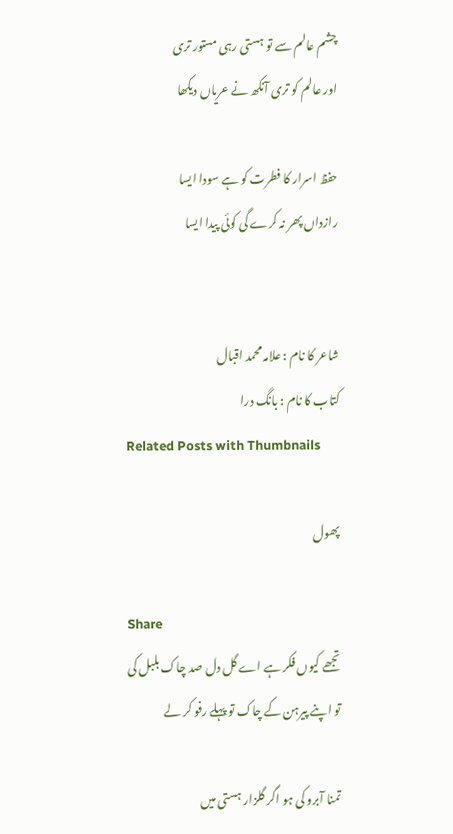چشم عالم سے تو ہستی رہی مستور تری
اور عالم کو تری آنکھ نے عریاں دیکھا

حفظ اسرار کا فطرت کو ہے سودا ایسا
رازداں پھر نہ کرے گی کوئی پیدا ایسا


شاعر کا نام : علامہ محمد اقبال
کتاب کا نام : بانگ درا
Related Posts with Thumbnails

پھول

Share
تجھے کیوں فکر ہے اے گل دل صد چاک بلبل کی
تو اپنے پیرہن کے چاک تو پہلے رفو کر لے

تمنا آبرو کی ہو اگر گلزار ہستی میں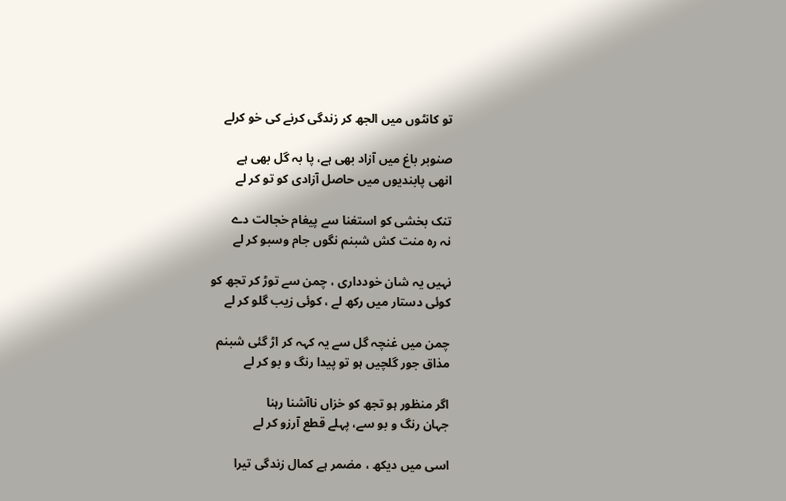تو کانٹوں میں الجھ کر زندگی کرنے کی خو کرلے

صنوبر باغ میں آزاد بھی ہے، پا بہ گل بھی ہے
انھی پابندیوں میں حاصل آزادی کو تو کر لے

تنک بخشی کو استغنا سے پیغام خجالت دے
نہ رہ منت کش شبنم نگوں جام وسبو کر لے

نہیں یہ شان خودداری ، چمن سے توڑ کر تجھ کو
کوئی دستار میں رکھ لے ، کوئی زیب گلو کر لے

چمن میں غنچہ گل سے یہ کہہ کر اڑ گئی شبنم
مذاق جور گلچیں ہو تو پیدا رنگ و بو کر لے

اگر منظور ہو تجھ کو خزاں ناآشنا رہنا
جہان رنگ و بو سے، پہلے قطع آرزو کر لے

اسی میں دیکھ ، مضمر ہے کمال زندگی تیرا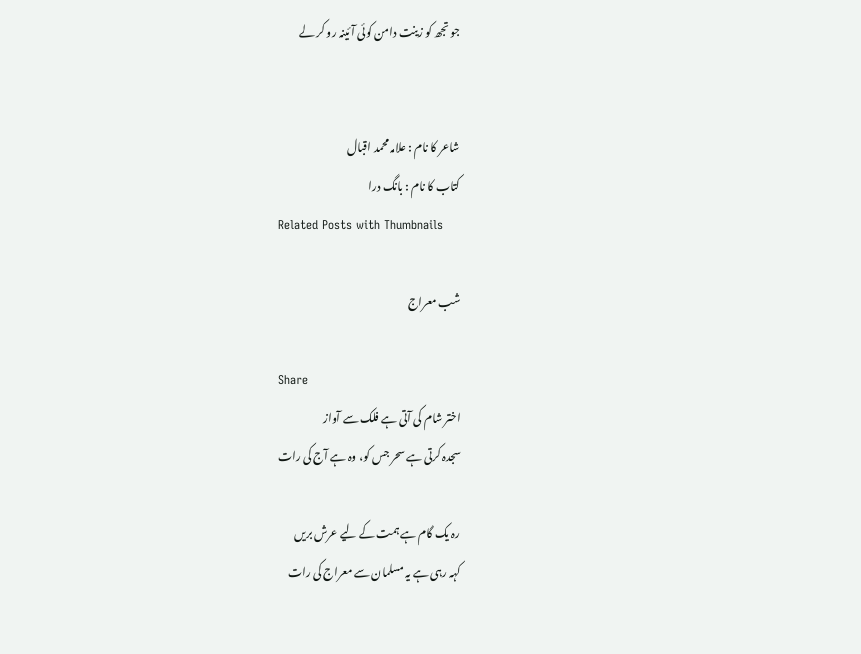جو تجھ کو زینت دامن کوئی آئینہ رو کر لے


شاعر کا نام : علامہ محمد اقبال
کتاب کا نام : بانگ درا
Related Posts with Thumbnails

شب معراج

Share
اختر شام کی آتی ہے فلک سے آواز
سجدہ کرتی ہے سحر جس کو، وہ ہے آج کی رات

رہ یک گام ہے ہمت کے لیے عرش بریں
کہہ رہی ہے یہ مسلمان سے معراج کی رات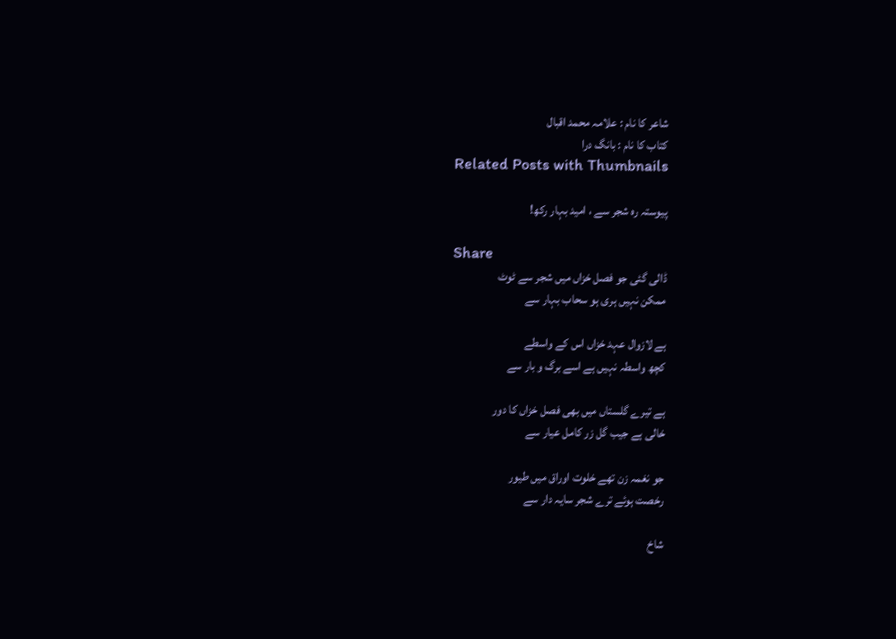شاعر کا نام : علامہ محمد اقبال
کتاب کا نام : بانگ درا
Related Posts with Thumbnails

پیوستہ رہ شجر سے ، امید بہار رکھ!

Share
ڈالی گئی جو فصل خزاں میں شجر سے ٹوٹ
ممکن نہیں ہری ہو سحاب بہار سے

ہے لازوال عہد خزاں اس کے واسطے
کچھ واسطہ نہیں ہے اسے برگ و بار سے

ہے تیرے گلستاں میں بھی فصل خزاں کا دور
خالی ہے جیب گل زر کامل عیار سے

جو نغمہ زن تھے خلوت اوراق میں طیور
رخصت ہوئے ترے شجر سایہ دار سے

شاخ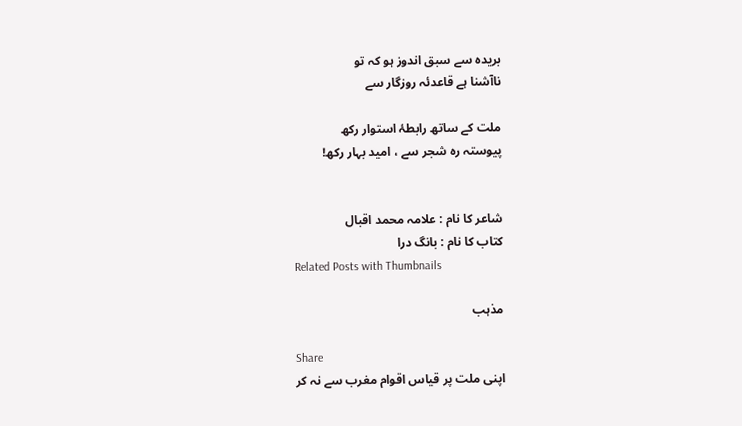بریدہ سے سبق اندوز ہو کہ تو
ناآشنا ہے قاعدئہ روزگار سے

ملت کے ساتھ رابطۂ استوار رکھ
پیوستہ رہ شجر سے ، امید بہار رکھ!


شاعر کا نام : علامہ محمد اقبال
کتاب کا نام : بانگ درا
Related Posts with Thumbnails

مذہب

Share
اپنی ملت پر قیاس اقوام مغرب سے نہ کر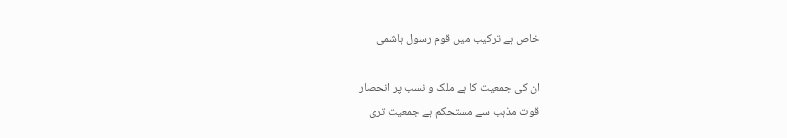خاص ہے ترکیب میں قوم رسول ہاشمی

ان کی جمعیت کا ہے ملک و نسب پر انحصار
قوت مذہب سے مستحکم ہے جمعیت تری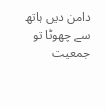دامن دیں ہاتھ سے چھوٹا تو جمعیت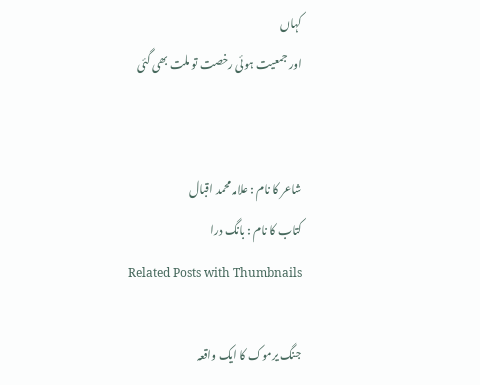کہاں
اور جمعیت ہوئی رخصت تو ملت بھی گئی


شاعر کا نام : علامہ محمد اقبال
کتاب کا نام : بانگ درا
Related Posts with Thumbnails

جنگ یرموک کا ایک واقعہ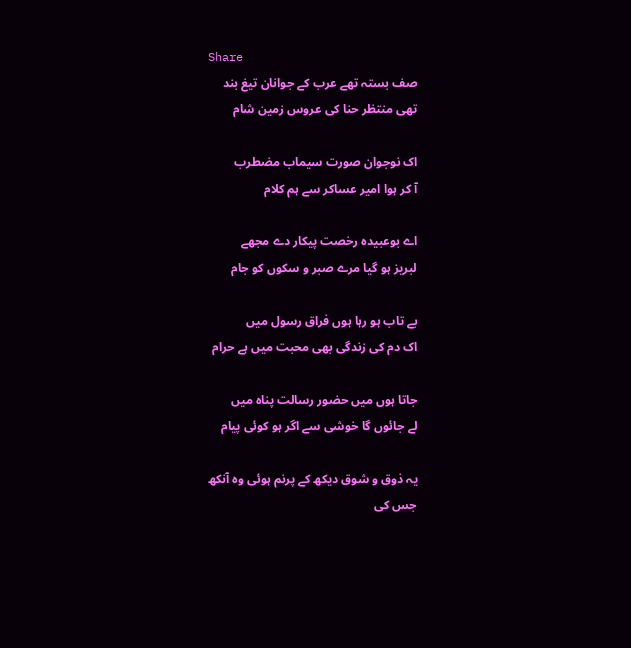Share
صف بستہ تھے عرب کے جوانان تیغ بند
تھی منتظر حنا کی عروس زمین شام

اک نوجوان صورت سیماب مضطرب
آ کر ہوا امیر عساکر سے ہم کلام

اے بوعبیدہ رخصت پیکار دے مجھے
لبریز ہو گیا مرے صبر و سکوں کو جام

بے تاب ہو رہا ہوں فراق رسول میں
اک دم کی زندگی بھی محبت میں ہے حرام

جاتا ہوں میں حضور رسالت پناہ میں
لے جائوں گا خوشی سے اگر ہو کوئی پیام

یہ ذوق و شوق دیکھ کے پرنم ہوئی وہ آنکھ
جس کی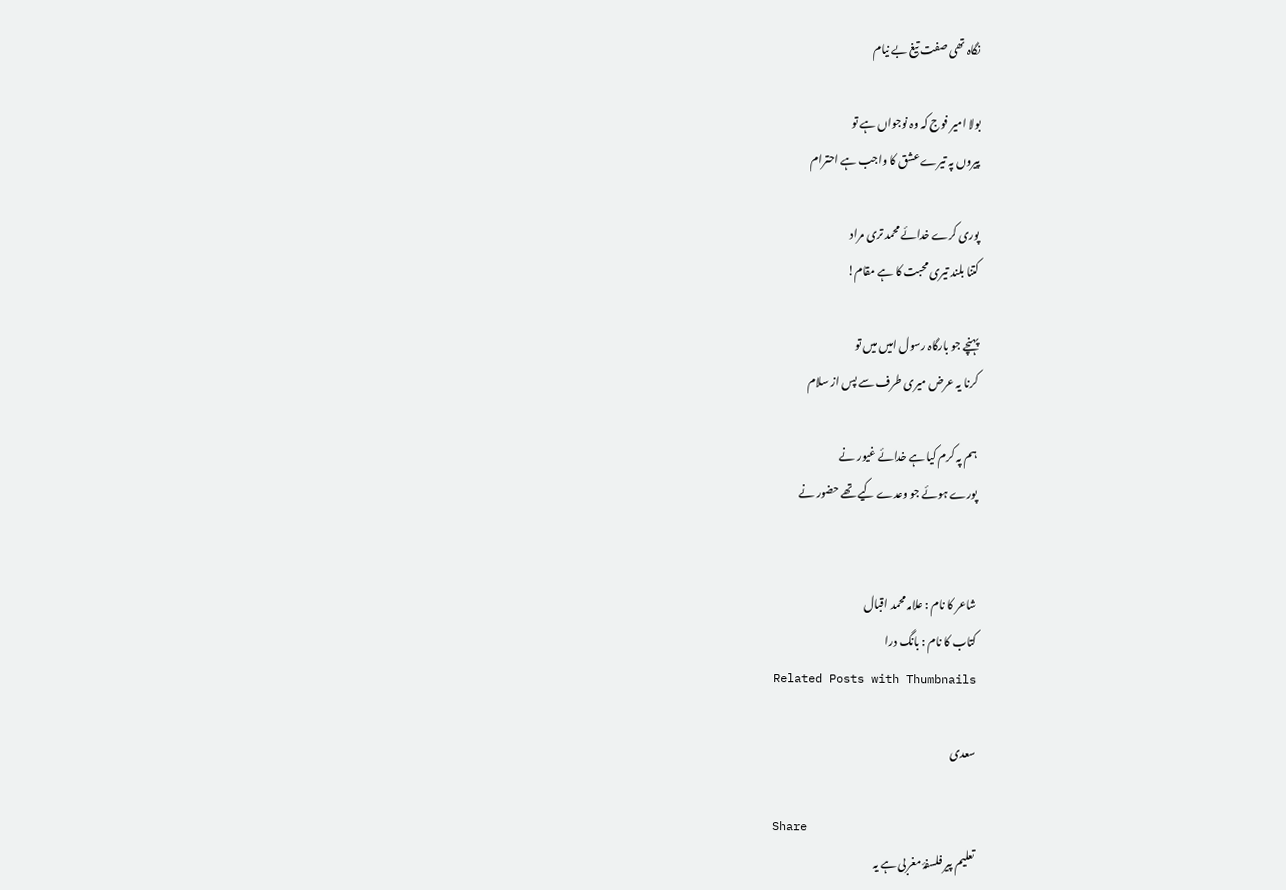نگاہ تھی صفت تیغ بے نیام

بولا امیر فوج کہ وہ نوجواں ہے تو
پیروں پہ تیرے عشق کا واجب ہے احترام

پوری کرے خدائے محمد تری مراد
کتنا بلند تیری محبت کا ہے مقام!

پہنچے جو بارگاہ رسول امیں میں تو
کرنا یہ عرض میری طرف سے پس از سلام

ہم پہ کرم کیا ہے خدائے غیور نے
پورے ہوئے جو وعدے کیے تھے حضور نے


شاعر کا نام : علامہ محمد اقبال
کتاب کا نام : بانگ درا
Related Posts with Thumbnails

سعدی

Share
تعلیم پیر فلسفۂ مغربی ہے یہ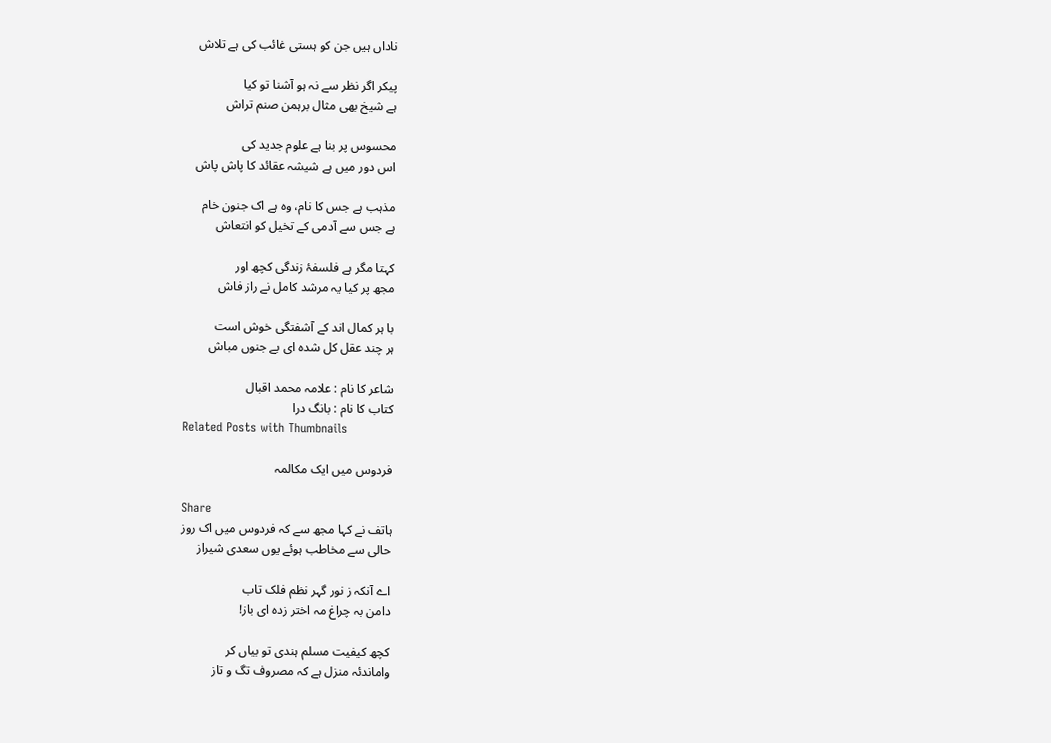ناداں ہیں جن کو ہستی غائب کی ہے تلاش

پیکر اگر نظر سے نہ ہو آشنا تو کیا
ہے شیخ بھی مثال برہمن صنم تراش

محسوس پر بنا ہے علوم جدید کی
اس دور میں ہے شیشہ عقائد کا پاش پاش

مذہب ہے جس کا نام، وہ ہے اک جنون خام
ہے جس سے آدمی کے تخیل کو انتعاش

کہتا مگر ہے فلسفۂ زندگی کچھ اور
مجھ پر کیا یہ مرشد کامل نے راز فاش

با ہر کمال اند کے آشفتگی خوش است
ہر چند عقل کل شدہ ای بے جنوں مباش

شاعر کا نام : علامہ محمد اقبال
کتاب کا نام : بانگ درا
Related Posts with Thumbnails

فردوس میں ایک مکالمہ

Share
ہاتف نے کہا مجھ سے کہ فردوس میں اک روز
حالی سے مخاطب ہوئے یوں سعدی شیراز

اے آنکہ ز نور گہر نظم فلک تاب
دامن بہ چراغ مہ اختر زدہ ای باز!

کچھ کیفیت مسلم ہندی تو بیاں کر
واماندئہ منزل ہے کہ مصروف تگ و تاز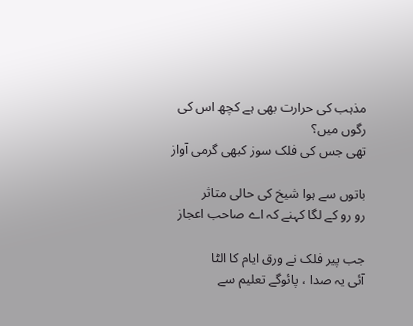مذہب کی حرارت بھی ہے کچھ اس کی رگوں میں؟
تھی جس کی فلک سوز کبھی گرمی آواز

باتوں سے ہوا شیخ کی حالی متاثر
رو رو کے لگا کہنے کہ اے صاحب اعجاز

جب پیر فلک نے ورق ایام کا الٹا
آئی یہ صدا ، پائوگے تعلیم سے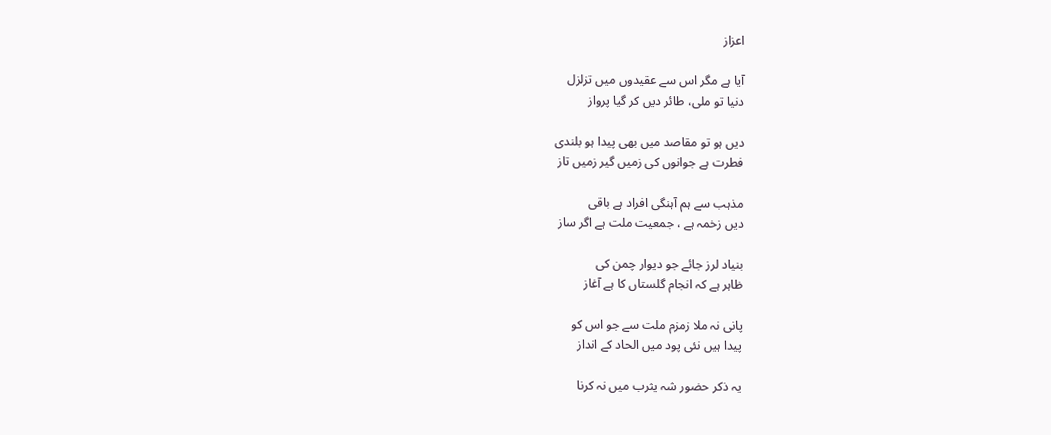اعزاز

آیا ہے مگر اس سے عقیدوں میں تزلزل
دنیا تو ملی، طائر دیں کر گیا پرواز

دیں ہو تو مقاصد میں بھی پیدا ہو بلندی
فطرت ہے جوانوں کی زمیں گیر زمیں تاز

مذہب سے ہم آہنگی افراد ہے باقی
دیں زخمہ ہے ، جمعیت ملت ہے اگر ساز

بنیاد لرز جائے جو دیوار چمن کی
ظاہر ہے کہ انجام گلستاں کا ہے آغاز

پانی نہ ملا زمزم ملت سے جو اس کو
پیدا ہیں نئی پود میں الحاد کے انداز

یہ ذکر حضور شہ یثرب میں نہ کرنا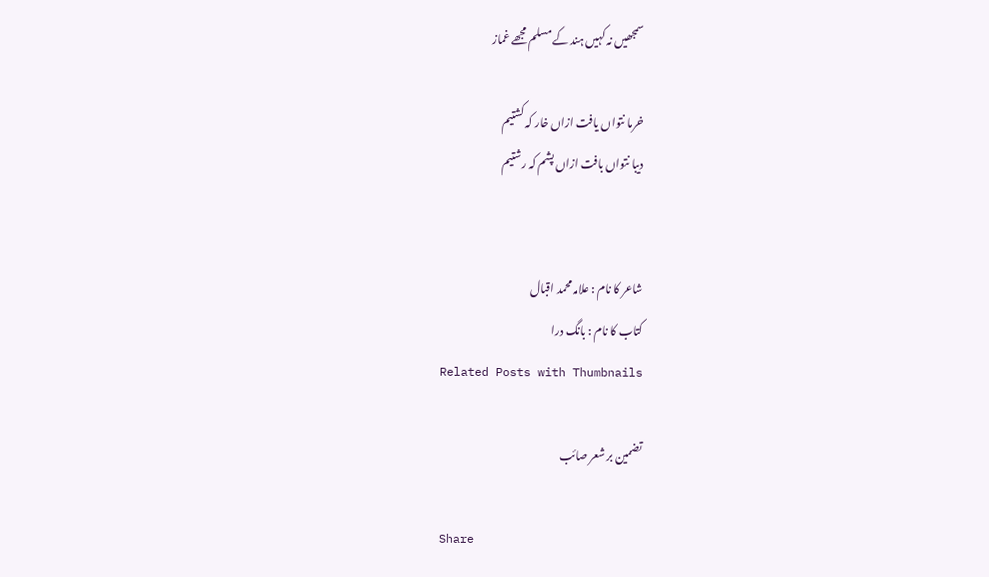سمجھیں نہ کہیں ہند کے مسلم مجھے غماز

خرما نتواں یافت ازاں خار کہ کشتیم
دیبا نتواں بافت ازاں پشم کہ رشتیم


شاعر کا نام : علامہ محمد اقبال
کتاب کا نام : بانگ درا
Related Posts with Thumbnails

تضمین بر شعر صائب

Share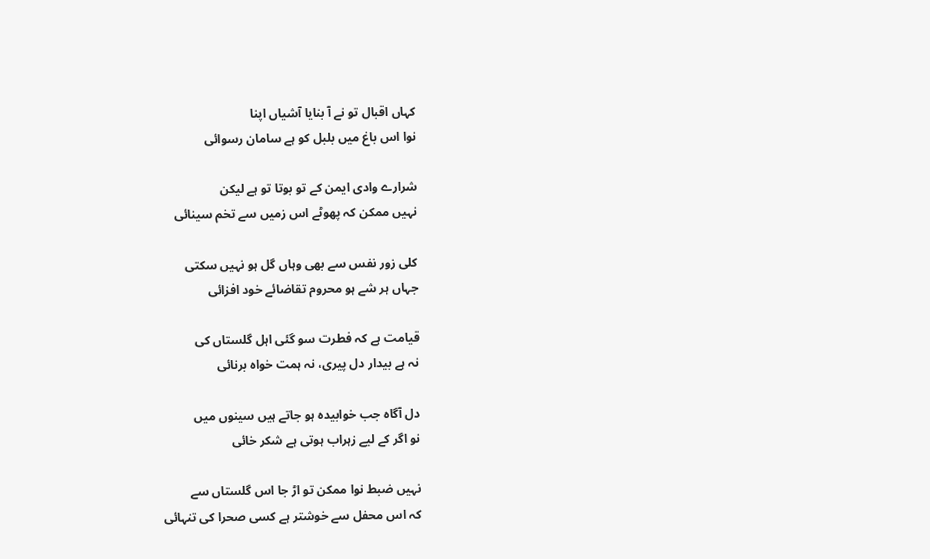کہاں اقبال تو نے آ بنایا آشیاں اپنا
نوا اس باغ میں بلبل کو ہے سامان رسوائی

شرارے وادی ایمن کے تو بوتا تو ہے لیکن
نہیں ممکن کہ پھوٹے اس زمیں سے تخم سینائی

کلی زور نفس سے بھی وہاں گل ہو نہیں سکتی
جہاں ہر شے ہو محروم تقاضائے خود افزائی

قیامت ہے کہ فطرت سو گئی اہل گلستاں کی
نہ ہے بیدار دل پیری، نہ ہمت خواہ برنائی

دل آگاہ جب خوابیدہ ہو جاتے ہیں سینوں میں
نو اگر کے لیے زہراب ہوتی ہے شکر خائی

نہیں ضبط نوا ممکن تو اڑ جا اس گلستاں سے
کہ اس محفل سے خوشتر ہے کسی صحرا کی تنہائی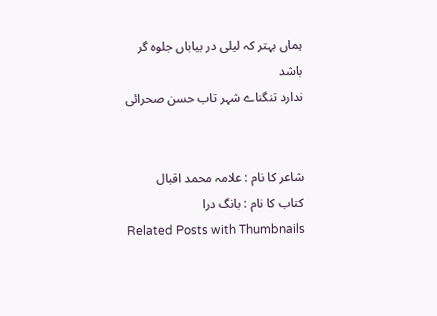ہماں بہتر کہ لیلی در بیاباں جلوہ گر باشد
ندارد تنگناے شہر تاب حسن صحرائی


شاعر کا نام : علامہ محمد اقبال
کتاب کا نام : بانگ درا
Related Posts with Thumbnails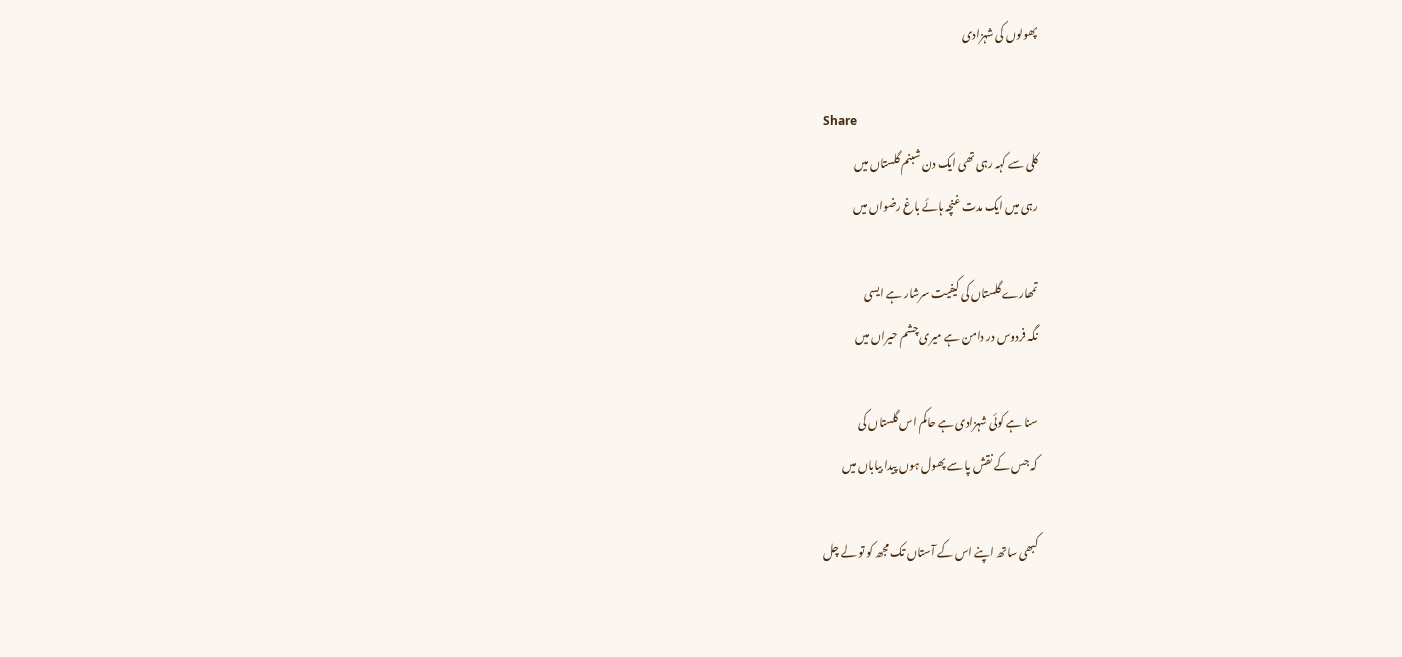پھولوں کی شہزادی

Share
کلی سے کہہ رہی تھی ایک دن شبنم گلستاں میں
رہی میں ایک مدت غنچہ ہائے باغ رضواں میں

تمھارے گلستاں کی کیفیت سرشار ہے ایسی
نگہ فردوس در دامن ہے میری چشم حیراں میں

سنا ہے کوئی شہزادی ہے حاکم اس گلستاں کی
کہ جس کے نقش پا سے پھول ہوں پیدا بیاباں میں

کبھی ساتھ اپنے اس کے آستاں تک مجھ کو تو لے چل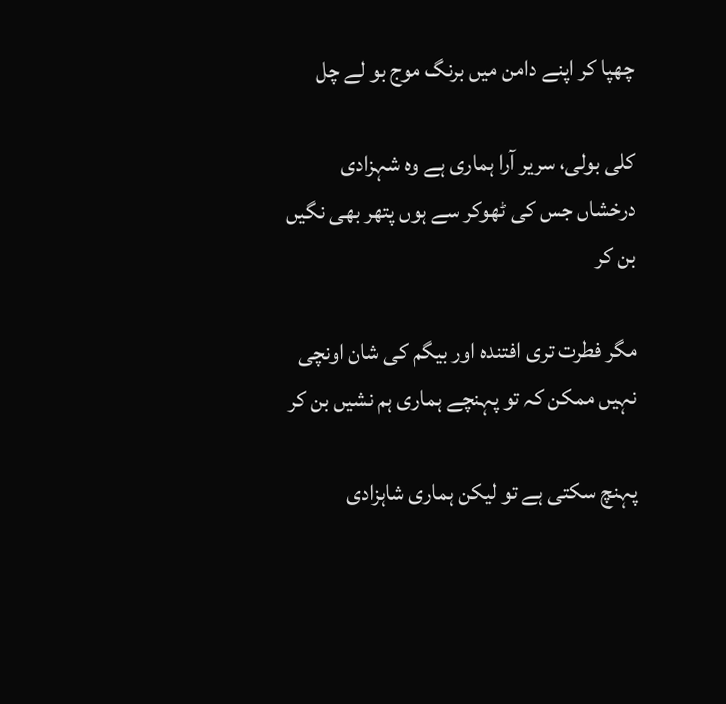چھپا کر اپنے دامن میں برنگ موج بو لے چل

کلی بولی، سریر آرا ہماری ہے وہ شہزادی
درخشاں جس کی ٹھوکر سے ہوں پتھر بھی نگیں بن کر

مگر فطرت تری افتندہ اور بیگم کی شان اونچی
نہیں ممکن کہ تو پہنچے ہماری ہم نشیں بن کر

پہنچ سکتی ہے تو لیکن ہماری شاہزادی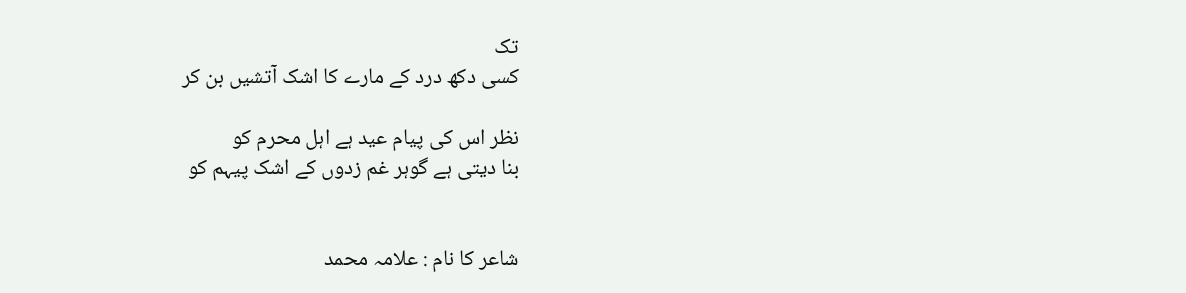تک
کسی دکھ درد کے مارے کا اشک آتشیں بن کر

نظر اس کی پیام عید ہے اہل محرم کو
بنا دیتی ہے گوہر غم زدوں کے اشک پیہم کو


شاعر کا نام : علامہ محمد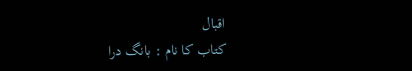اقبال
کتاب کا نام : بانگ درا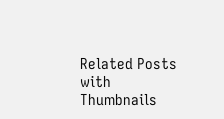Related Posts with Thumbnails